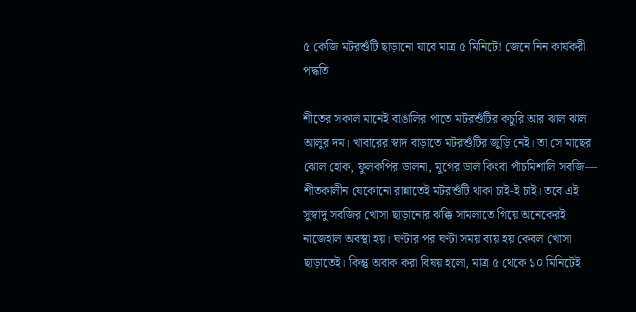৫ কেজি মটরশুঁটি ছাড়ানো যাবে মাত্র ৫ মিনিটে! জেনে নিন কার্যকরী পদ্ধতি

শীতের সকাল মানেই বাঙালির পাতে মটরশুঁটির কচুরি আর ঝাল ঝাল আলুর দম। খাবারের স্বাদ বাড়াতে মটরশুঁটির জুড়ি নেই। তা সে মাছের ঝোল হোক, ফুলকপির ডালনা, মুগের ডাল কিংবা পাঁচমিশালি সবজি— শীতকালীন যেকোনো রান্নাতেই মটরশুঁটি থাকা চাই-ই চাই। তবে এই সুস্বাদু সবজির খোসা ছাড়ানোর ঝক্কি সামলাতে গিয়ে অনেকেরই নাজেহাল অবস্থা হয়। ঘণ্টার পর ঘণ্টা সময় ব্যয় হয় কেবল খোসা ছাড়াতেই। কিন্তু অবাক করা বিষয় হলো, মাত্র ৫ থেকে ১০ মিনিটেই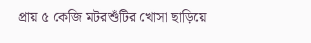প্রায় ৫ কেজি মটরশুঁটির খোসা ছাড়িয়ে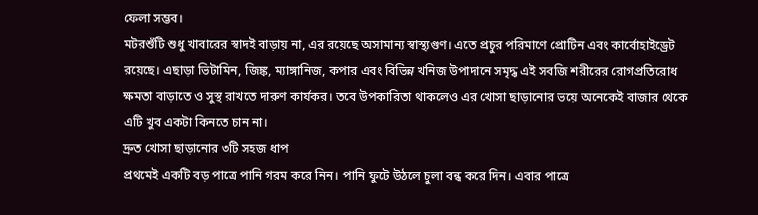ফেলা সম্ভব।
মটরশুঁটি শুধু খাবারের স্বাদই বাড়ায় না, এর রয়েছে অসামান্য স্বাস্থ্যগুণ। এতে প্রচুর পরিমাণে প্রোটিন এবং কার্বোহাইড্রেট রয়েছে। এছাড়া ভিটামিন, জিঙ্ক, ম্যাঙ্গানিজ, কপার এবং বিভিন্ন খনিজ উপাদানে সমৃদ্ধ এই সবজি শরীরের রোগপ্রতিরোধ ক্ষমতা বাড়াতে ও সুস্থ রাখতে দারুণ কার্যকর। তবে উপকারিতা থাকলেও এর খোসা ছাড়ানোর ভয়ে অনেকেই বাজার থেকে এটি খুব একটা কিনতে চান না।
দ্রুত খোসা ছাড়ানোর ৩টি সহজ ধাপ
প্রথমেই একটি বড় পাত্রে পানি গরম করে নিন। পানি ফুটে উঠলে চুলা বন্ধ করে দিন। এবার পাত্রে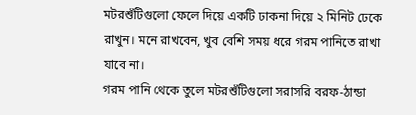মটরশুঁটিগুলো ফেলে দিয়ে একটি ঢাকনা দিয়ে ২ মিনিট ঢেকে রাখুন। মনে রাখবেন, খুব বেশি সময় ধরে গরম পানিতে রাখা যাবে না।
গরম পানি থেকে তুলে মটরশুঁটিগুলো সরাসরি বরফ-ঠান্ডা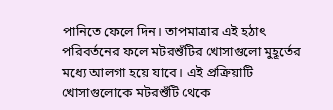পানিতে ফেলে দিন। তাপমাত্রার এই হঠাৎ পরিবর্তনের ফলে মটরশুঁটির খোসাগুলো মুহূর্তের মধ্যে আলগা হয়ে যাবে। এই প্রক্রিয়াটি খোসাগুলোকে মটরশুঁটি থেকে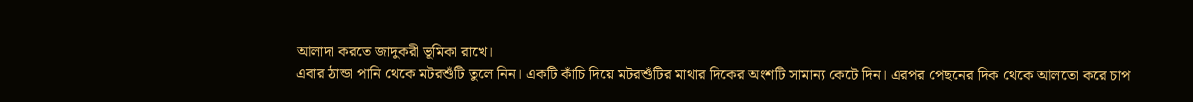আলাদা করতে জাদুকরী ভূমিকা রাখে।
এবার ঠান্ডা পানি থেকে মটরশুঁটি তুলে নিন। একটি কাঁচি দিয়ে মটরশুঁটির মাথার দিকের অংশটি সামান্য কেটে দিন। এরপর পেছনের দিক থেকে আলতো করে চাপ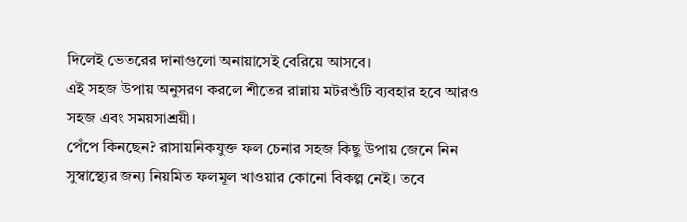দিলেই ভেতরের দানাগুলো অনায়াসেই বেরিয়ে আসবে।
এই সহজ উপায় অনুসরণ করলে শীতের রান্নায় মটরশুঁটি ব্যবহার হবে আরও সহজ এবং সময়সাশ্রয়ী।
পেঁপে কিনছেন? রাসায়নিকযুক্ত ফল চেনার সহজ কিছু উপায় জেনে নিন
সুস্বাস্থ্যের জন্য নিয়মিত ফলমূল খাওয়ার কোনো বিকল্প নেই। তবে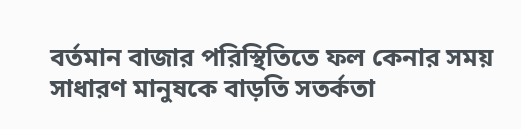বর্তমান বাজার পরিস্থিতিতে ফল কেনার সময় সাধারণ মানুষকে বাড়তি সতর্কতা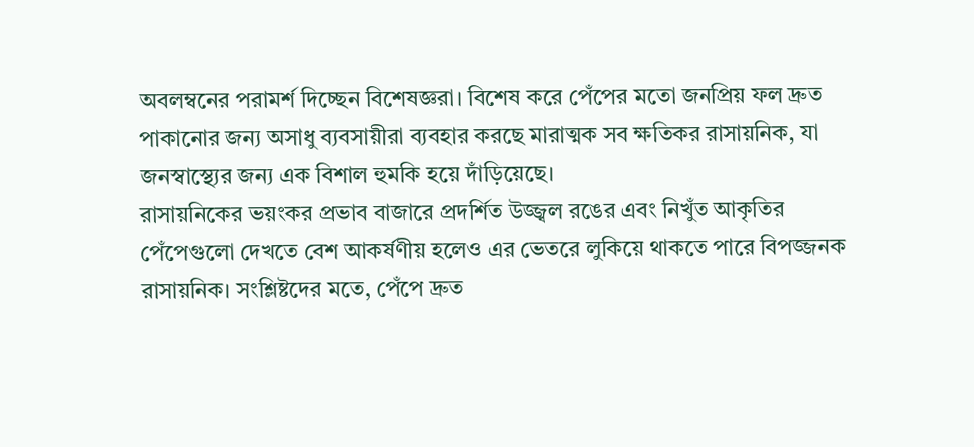অবলম্বনের পরামর্শ দিচ্ছেন বিশেষজ্ঞরা। বিশেষ করে পেঁপের মতো জনপ্রিয় ফল দ্রুত পাকানোর জন্য অসাধু ব্যবসায়ীরা ব্যবহার করছে মারাত্মক সব ক্ষতিকর রাসায়নিক, যা জনস্বাস্থ্যের জন্য এক বিশাল হুমকি হয়ে দাঁড়িয়েছে।
রাসায়নিকের ভয়ংকর প্রভাব বাজারে প্রদর্শিত উজ্জ্বল রঙের এবং নিখুঁত আকৃতির পেঁপেগুলো দেখতে বেশ আকর্ষণীয় হলেও এর ভেতরে লুকিয়ে থাকতে পারে বিপজ্জনক রাসায়নিক। সংশ্লিষ্টদের মতে, পেঁপে দ্রুত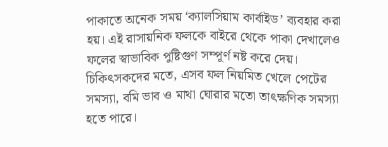পাকাতে অনেক সময় ‘ক্যালসিয়াম কার্বাইড’ ব্যবহার করা হয়। এই রাসায়নিক ফলকে বাইরে থেকে পাকা দেখালেও ফলের স্বাভাবিক পুষ্টিগুণ সম্পূর্ণ নষ্ট করে দেয়। চিকিৎসকদের মতে, এসব ফল নিয়মিত খেলে পেটের সমস্যা, বমি ভাব ও মাথা ঘোরার মতো তাৎক্ষণিক সমস্যা হতে পারে।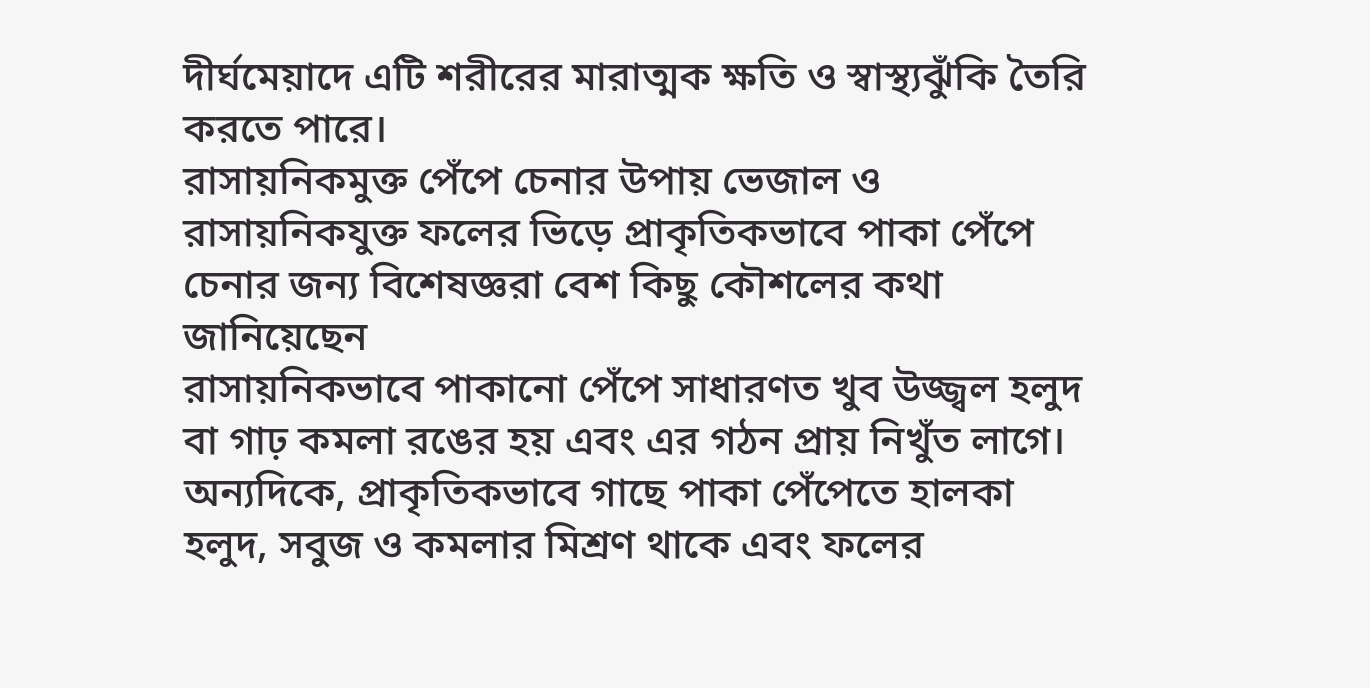দীর্ঘমেয়াদে এটি শরীরের মারাত্মক ক্ষতি ও স্বাস্থ্যঝুঁকি তৈরি করতে পারে।
রাসায়নিকমুক্ত পেঁপে চেনার উপায় ভেজাল ও রাসায়নিকযুক্ত ফলের ভিড়ে প্রাকৃতিকভাবে পাকা পেঁপে চেনার জন্য বিশেষজ্ঞরা বেশ কিছু কৌশলের কথা জানিয়েছেন
রাসায়নিকভাবে পাকানো পেঁপে সাধারণত খুব উজ্জ্বল হলুদ বা গাঢ় কমলা রঙের হয় এবং এর গঠন প্রায় নিখুঁত লাগে। অন্যদিকে, প্রাকৃতিকভাবে গাছে পাকা পেঁপেতে হালকা হলুদ, সবুজ ও কমলার মিশ্রণ থাকে এবং ফলের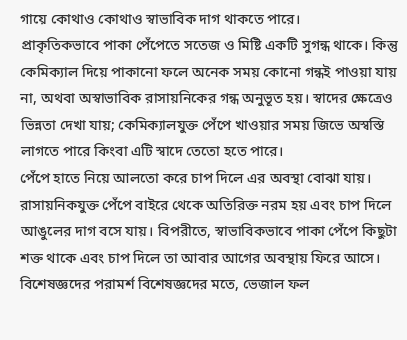গায়ে কোথাও কোথাও স্বাভাবিক দাগ থাকতে পারে।
প্রাকৃতিকভাবে পাকা পেঁপেতে সতেজ ও মিষ্টি একটি সুগন্ধ থাকে। কিন্তু কেমিক্যাল দিয়ে পাকানো ফলে অনেক সময় কোনো গন্ধই পাওয়া যায় না, অথবা অস্বাভাবিক রাসায়নিকের গন্ধ অনুভূত হয়। স্বাদের ক্ষেত্রেও ভিন্নতা দেখা যায়; কেমিক্যালযুক্ত পেঁপে খাওয়ার সময় জিভে অস্বস্তি লাগতে পারে কিংবা এটি স্বাদে তেতো হতে পারে।
পেঁপে হাতে নিয়ে আলতো করে চাপ দিলে এর অবস্থা বোঝা যায়। রাসায়নিকযুক্ত পেঁপে বাইরে থেকে অতিরিক্ত নরম হয় এবং চাপ দিলে আঙুলের দাগ বসে যায়। বিপরীতে, স্বাভাবিকভাবে পাকা পেঁপে কিছুটা শক্ত থাকে এবং চাপ দিলে তা আবার আগের অবস্থায় ফিরে আসে।
বিশেষজ্ঞদের পরামর্শ বিশেষজ্ঞদের মতে, ভেজাল ফল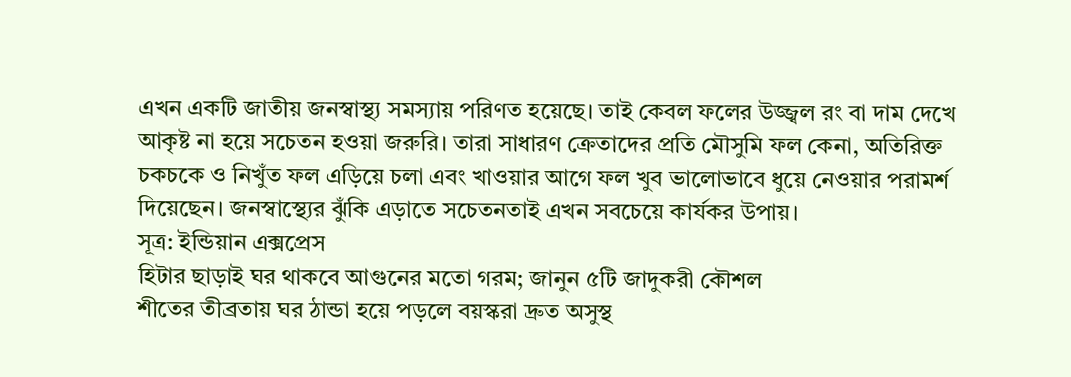এখন একটি জাতীয় জনস্বাস্থ্য সমস্যায় পরিণত হয়েছে। তাই কেবল ফলের উজ্জ্বল রং বা দাম দেখে আকৃষ্ট না হয়ে সচেতন হওয়া জরুরি। তারা সাধারণ ক্রেতাদের প্রতি মৌসুমি ফল কেনা, অতিরিক্ত চকচকে ও নিখুঁত ফল এড়িয়ে চলা এবং খাওয়ার আগে ফল খুব ভালোভাবে ধুয়ে নেওয়ার পরামর্শ দিয়েছেন। জনস্বাস্থ্যের ঝুঁকি এড়াতে সচেতনতাই এখন সবচেয়ে কার্যকর উপায়।
সূত্র: ইন্ডিয়ান এক্সপ্রেস
হিটার ছাড়াই ঘর থাকবে আগুনের মতো গরম; জানুন ৫টি জাদুকরী কৌশল
শীতের তীব্রতায় ঘর ঠান্ডা হয়ে পড়লে বয়স্করা দ্রুত অসুস্থ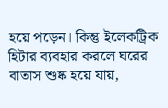হয়ে পড়েন। কিন্তু ইলেকট্রিক হিটার ব্যবহার করলে ঘরের বাতাস শুষ্ক হয়ে যায়,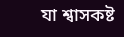যা শ্বাসকষ্ট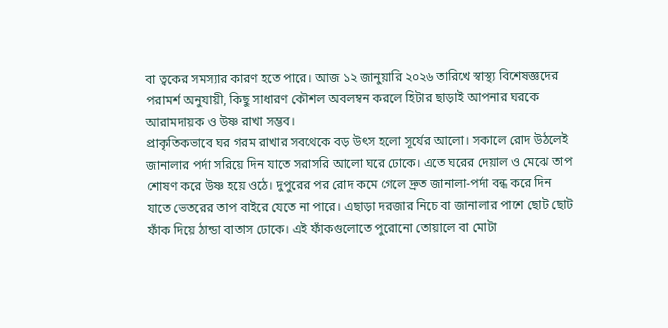বা ত্বকের সমস্যার কারণ হতে পারে। আজ ১২ জানুয়ারি ২০২৬ তারিখে স্বাস্থ্য বিশেষজ্ঞদের পরামর্শ অনুযায়ী, কিছু সাধারণ কৌশল অবলম্বন করলে হিটার ছাড়াই আপনার ঘরকে আরামদায়ক ও উষ্ণ রাখা সম্ভব।
প্রাকৃতিকভাবে ঘর গরম রাখার সবথেকে বড় উৎস হলো সূর্যের আলো। সকালে রোদ উঠলেই জানালার পর্দা সরিয়ে দিন যাতে সরাসরি আলো ঘরে ঢোকে। এতে ঘরের দেয়াল ও মেঝে তাপ শোষণ করে উষ্ণ হয়ে ওঠে। দুপুরের পর রোদ কমে গেলে দ্রুত জানালা-পর্দা বন্ধ করে দিন যাতে ভেতরের তাপ বাইরে যেতে না পারে। এছাড়া দরজার নিচে বা জানালার পাশে ছোট ছোট ফাঁক দিয়ে ঠান্ডা বাতাস ঢোকে। এই ফাঁকগুলোতে পুরোনো তোয়ালে বা মোটা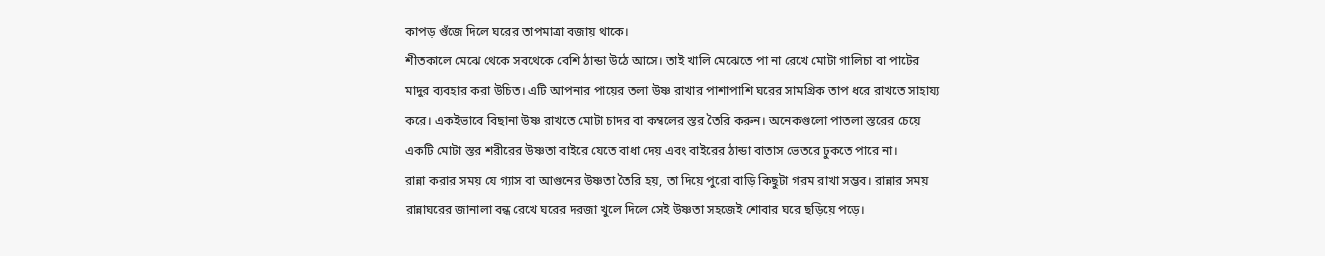কাপড় গুঁজে দিলে ঘরের তাপমাত্রা বজায় থাকে।
শীতকালে মেঝে থেকে সবথেকে বেশি ঠান্ডা উঠে আসে। তাই খালি মেঝেতে পা না রেখে মোটা গালিচা বা পাটের মাদুর ব্যবহার করা উচিত। এটি আপনার পায়ের তলা উষ্ণ রাখার পাশাপাশি ঘরের সামগ্রিক তাপ ধরে রাখতে সাহায্য করে। একইভাবে বিছানা উষ্ণ রাখতে মোটা চাদর বা কম্বলের স্তর তৈরি করুন। অনেকগুলো পাতলা স্তরের চেয়ে একটি মোটা স্তর শরীরের উষ্ণতা বাইরে যেতে বাধা দেয় এবং বাইরের ঠান্ডা বাতাস ভেতরে ঢুকতে পারে না।
রান্না করার সময় যে গ্যাস বা আগুনের উষ্ণতা তৈরি হয়, তা দিয়ে পুরো বাড়ি কিছুটা গরম রাখা সম্ভব। রান্নার সময় রান্নাঘরের জানালা বন্ধ রেখে ঘরের দরজা খুলে দিলে সেই উষ্ণতা সহজেই শোবার ঘরে ছড়িয়ে পড়ে।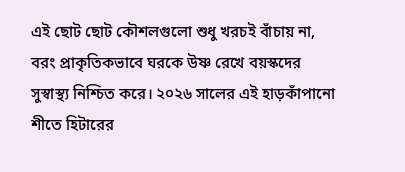এই ছোট ছোট কৌশলগুলো শুধু খরচই বাঁচায় না, বরং প্রাকৃতিকভাবে ঘরকে উষ্ণ রেখে বয়স্কদের সুস্বাস্থ্য নিশ্চিত করে। ২০২৬ সালের এই হাড়কাঁপানো শীতে হিটারের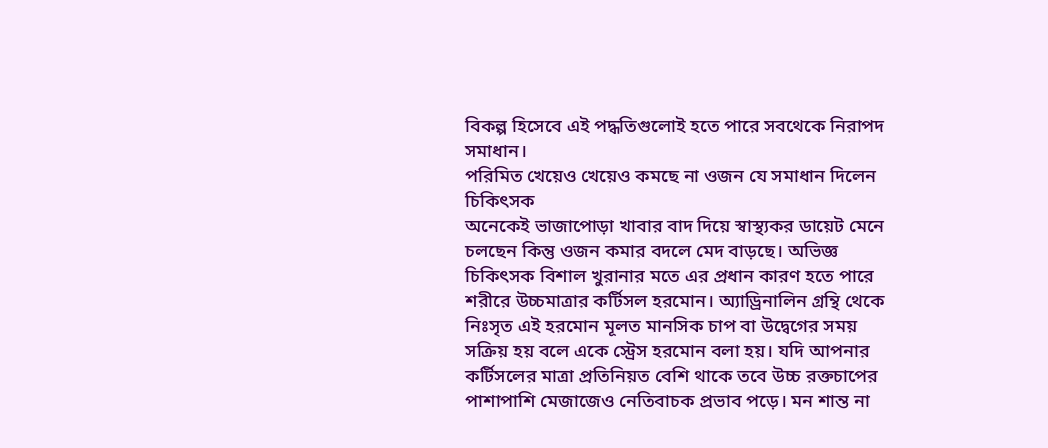বিকল্প হিসেবে এই পদ্ধতিগুলোই হতে পারে সবথেকে নিরাপদ সমাধান।
পরিমিত খেয়েও খেয়েও কমছে না ওজন যে সমাধান দিলেন চিকিৎসক
অনেকেই ভাজাপোড়া খাবার বাদ দিয়ে স্বাস্থ্যকর ডায়েট মেনে চলছেন কিন্তু ওজন কমার বদলে মেদ বাড়ছে। অভিজ্ঞ চিকিৎসক বিশাল খুরানার মতে এর প্রধান কারণ হতে পারে শরীরে উচ্চমাত্রার কর্টিসল হরমোন। অ্যাড্রিনালিন গ্রন্থি থেকে নিঃসৃত এই হরমোন মূলত মানসিক চাপ বা উদ্বেগের সময় সক্রিয় হয় বলে একে স্ট্রেস হরমোন বলা হয়। যদি আপনার কর্টিসলের মাত্রা প্রতিনিয়ত বেশি থাকে তবে উচ্চ রক্তচাপের পাশাপাশি মেজাজেও নেতিবাচক প্রভাব পড়ে। মন শান্ত না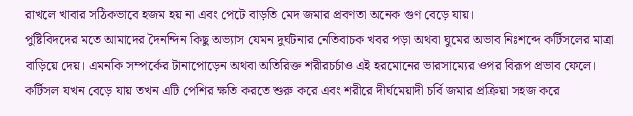রাখলে খাবার সঠিকভাবে হজম হয় না এবং পেটে বাড়তি মেদ জমার প্রবণতা অনেক গুণ বেড়ে যায়।
পুষ্টিবিদদের মতে আমাদের দৈনন্দিন কিছু অভ্যাস যেমন দুর্ঘটনার নেতিবাচক খবর পড়া অথবা ঘুমের অভাব নিঃশব্দে কর্টিসলের মাত্রা বাড়িয়ে দেয়। এমনকি সম্পর্কের টানাপোড়েন অথবা অতিরিক্ত শরীরচর্চাও এই হরমোনের ভারসাম্যের ওপর বিরূপ প্রভাব ফেলে। কর্টিসল যখন বেড়ে যায় তখন এটি পেশির ক্ষতি করতে শুরু করে এবং শরীরে দীর্ঘমেয়াদী চর্বি জমার প্রক্রিয়া সহজ করে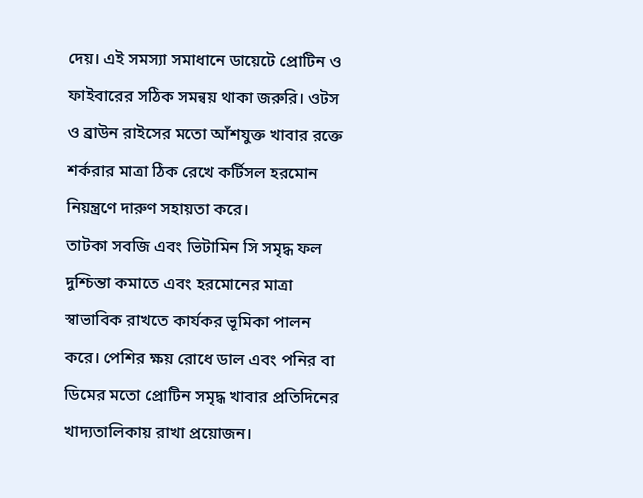দেয়। এই সমস্যা সমাধানে ডায়েটে প্রোটিন ও ফাইবারের সঠিক সমন্বয় থাকা জরুরি। ওটস ও ব্রাউন রাইসের মতো আঁশযুক্ত খাবার রক্তে শর্করার মাত্রা ঠিক রেখে কর্টিসল হরমোন নিয়ন্ত্রণে দারুণ সহায়তা করে।
তাটকা সবজি এবং ভিটামিন সি সমৃদ্ধ ফল দুশ্চিন্তা কমাতে এবং হরমোনের মাত্রা স্বাভাবিক রাখতে কার্যকর ভূমিকা পালন করে। পেশির ক্ষয় রোধে ডাল এবং পনির বা ডিমের মতো প্রোটিন সমৃদ্ধ খাবার প্রতিদিনের খাদ্যতালিকায় রাখা প্রয়োজন।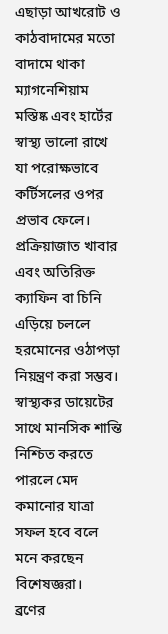এছাড়া আখরোট ও কাঠবাদামের মতো বাদামে থাকা ম্যাগনেশিয়াম মস্তিষ্ক এবং হার্টের স্বাস্থ্য ভালো রাখে যা পরোক্ষভাবে কর্টিসলের ওপর প্রভাব ফেলে। প্রক্রিয়াজাত খাবার এবং অতিরিক্ত ক্যাফিন বা চিনি এড়িয়ে চললে হরমোনের ওঠাপড়া নিয়ন্ত্রণ করা সম্ভব। স্বাস্থ্যকর ডায়েটের সাথে মানসিক শান্তি নিশ্চিত করতে পারলে মেদ কমানোর যাত্রা সফল হবে বলে মনে করছেন বিশেষজ্ঞরা।
ব্রণের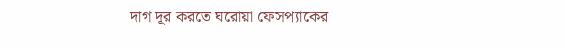দাগ দূর করতে ঘরোয়া ফেসপ্যাকের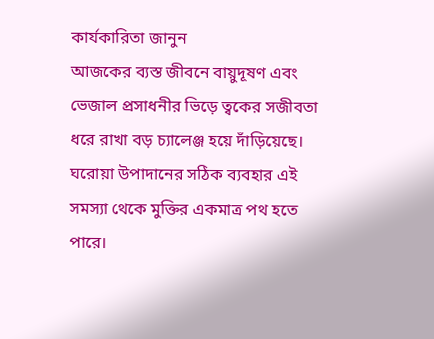কার্যকারিতা জানুন
আজকের ব্যস্ত জীবনে বায়ুদূষণ এবং ভেজাল প্রসাধনীর ভিড়ে ত্বকের সজীবতা ধরে রাখা বড় চ্যালেঞ্জ হয়ে দাঁড়িয়েছে। ঘরোয়া উপাদানের সঠিক ব্যবহার এই সমস্যা থেকে মুক্তির একমাত্র পথ হতে পারে।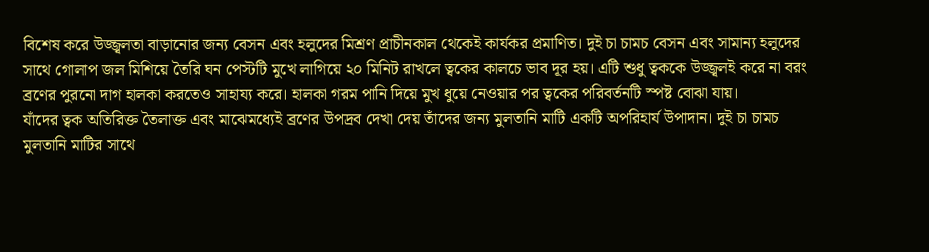বিশেষ করে উজ্জ্বলতা বাড়ানোর জন্য বেসন এবং হলুদের মিশ্রণ প্রাচীনকাল থেকেই কার্যকর প্রমাণিত। দুই চা চামচ বেসন এবং সামান্য হলুদের সাথে গোলাপ জল মিশিয়ে তৈরি ঘন পেস্টটি মুখে লাগিয়ে ২০ মিনিট রাখলে ত্বকের কালচে ভাব দূর হয়। এটি শুধু ত্বককে উজ্জ্বলই করে না বরং ব্রণের পুরনো দাগ হালকা করতেও সাহায্য করে। হালকা গরম পানি দিয়ে মুখ ধুয়ে নেওয়ার পর ত্বকের পরিবর্তনটি স্পষ্ট বোঝা যায়।
যাঁদের ত্বক অতিরিক্ত তৈলাক্ত এবং মাঝেমধ্যেই ব্রণের উপদ্রব দেখা দেয় তাঁদের জন্য মুলতানি মাটি একটি অপরিহার্য উপাদান। দুই চা চামচ মুলতানি মাটির সাথে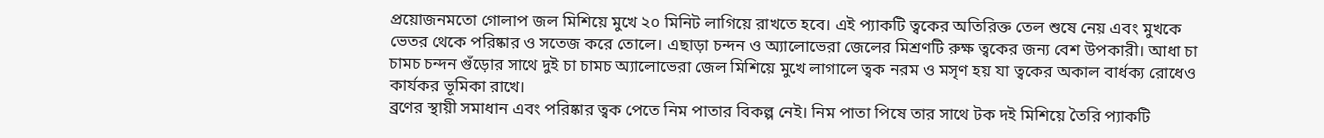প্রয়োজনমতো গোলাপ জল মিশিয়ে মুখে ২০ মিনিট লাগিয়ে রাখতে হবে। এই প্যাকটি ত্বকের অতিরিক্ত তেল শুষে নেয় এবং মুখকে ভেতর থেকে পরিষ্কার ও সতেজ করে তোলে। এছাড়া চন্দন ও অ্যালোভেরা জেলের মিশ্রণটি রুক্ষ ত্বকের জন্য বেশ উপকারী। আধা চা চামচ চন্দন গুঁড়োর সাথে দুই চা চামচ অ্যালোভেরা জেল মিশিয়ে মুখে লাগালে ত্বক নরম ও মসৃণ হয় যা ত্বকের অকাল বার্ধক্য রোধেও কার্যকর ভূমিকা রাখে।
ব্রণের স্থায়ী সমাধান এবং পরিষ্কার ত্বক পেতে নিম পাতার বিকল্প নেই। নিম পাতা পিষে তার সাথে টক দই মিশিয়ে তৈরি প্যাকটি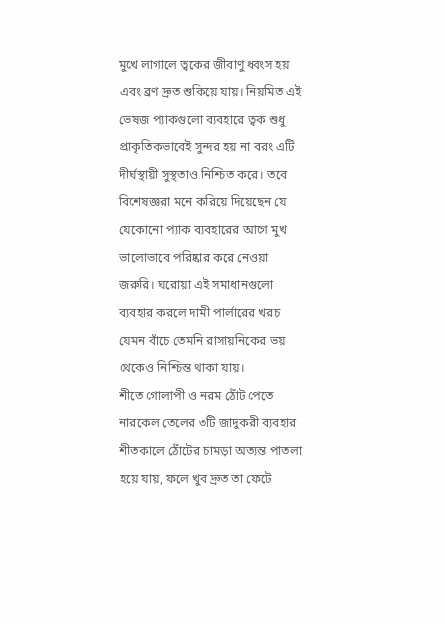মুখে লাগালে ত্বকের জীবাণু ধ্বংস হয় এবং ব্রণ দ্রুত শুকিয়ে যায়। নিয়মিত এই ভেষজ প্যাকগুলো ব্যবহারে ত্বক শুধু প্রাকৃতিকভাবেই সুন্দর হয় না বরং এটি দীর্ঘস্থায়ী সুস্থতাও নিশ্চিত করে। তবে বিশেষজ্ঞরা মনে করিয়ে দিয়েছেন যে যেকোনো প্যাক ব্যবহারের আগে মুখ ভালোভাবে পরিষ্কার করে নেওয়া জরুরি। ঘরোয়া এই সমাধানগুলো ব্যবহার করলে দামী পার্লারের খরচ যেমন বাঁচে তেমনি রাসায়নিকের ভয় থেকেও নিশ্চিন্ত থাকা যায়।
শীতে গোলাপী ও নরম ঠোঁট পেতে নারকেল তেলের ৩টি জাদুকরী ব্যবহার
শীতকালে ঠোঁটের চামড়া অত্যন্ত পাতলা হয়ে যায়, ফলে খুব দ্রুত তা ফেটে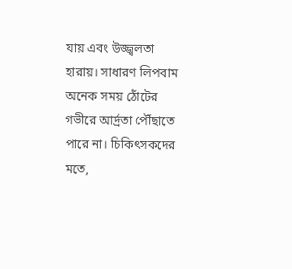যায় এবং উজ্জ্বলতা হারায়। সাধারণ লিপবাম অনেক সময় ঠোঁটের গভীরে আর্দ্রতা পৌঁছাতে পারে না। চিকিৎসকদের মতে,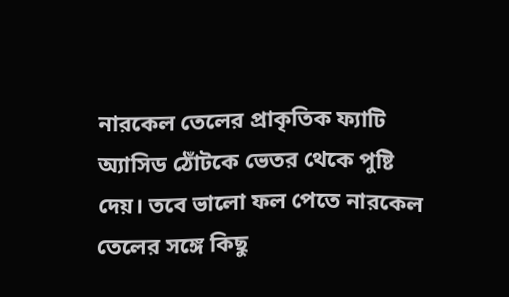নারকেল তেলের প্রাকৃতিক ফ্যাটি অ্যাসিড ঠোঁটকে ভেতর থেকে পুষ্টি দেয়। তবে ভালো ফল পেতে নারকেল তেলের সঙ্গে কিছু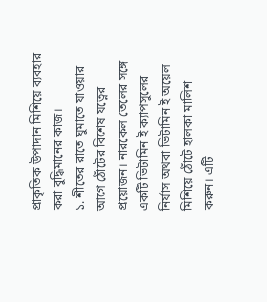প্রাকৃতিক উপাদান মিশিয়ে ব্যবহার করা বুদ্ধিমানের কাজ।
১. শীতের রাতে ঘুমাতে যাওয়ার আগে ঠোঁটের বিশেষ যত্নের প্রয়োজন। নারকেল তেলের সঙ্গে একটি ভিটামিন ই ক্যাপসুলের নির্যাস অথবা ভিটামিন ই অয়েল মিশিয়ে ঠোঁটে হালকা মালিশ করুন। এটি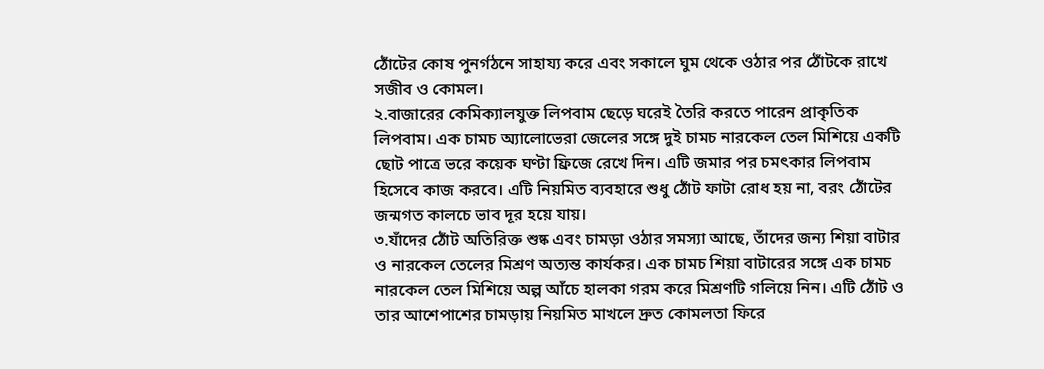ঠোঁটের কোষ পুনর্গঠনে সাহায্য করে এবং সকালে ঘুম থেকে ওঠার পর ঠোঁটকে রাখে সজীব ও কোমল।
২.বাজারের কেমিক্যালযুক্ত লিপবাম ছেড়ে ঘরেই তৈরি করতে পারেন প্রাকৃতিক লিপবাম। এক চামচ অ্যালোভেরা জেলের সঙ্গে দুই চামচ নারকেল তেল মিশিয়ে একটি ছোট পাত্রে ভরে কয়েক ঘণ্টা ফ্রিজে রেখে দিন। এটি জমার পর চমৎকার লিপবাম হিসেবে কাজ করবে। এটি নিয়মিত ব্যবহারে শুধু ঠোঁট ফাটা রোধ হয় না, বরং ঠোঁটের জন্মগত কালচে ভাব দূর হয়ে যায়।
৩.যাঁদের ঠোঁট অতিরিক্ত শুষ্ক এবং চামড়া ওঠার সমস্যা আছে, তাঁদের জন্য শিয়া বাটার ও নারকেল তেলের মিশ্রণ অত্যন্ত কার্যকর। এক চামচ শিয়া বাটারের সঙ্গে এক চামচ নারকেল তেল মিশিয়ে অল্প আঁচে হালকা গরম করে মিশ্রণটি গলিয়ে নিন। এটি ঠোঁট ও তার আশেপাশের চামড়ায় নিয়মিত মাখলে দ্রুত কোমলতা ফিরে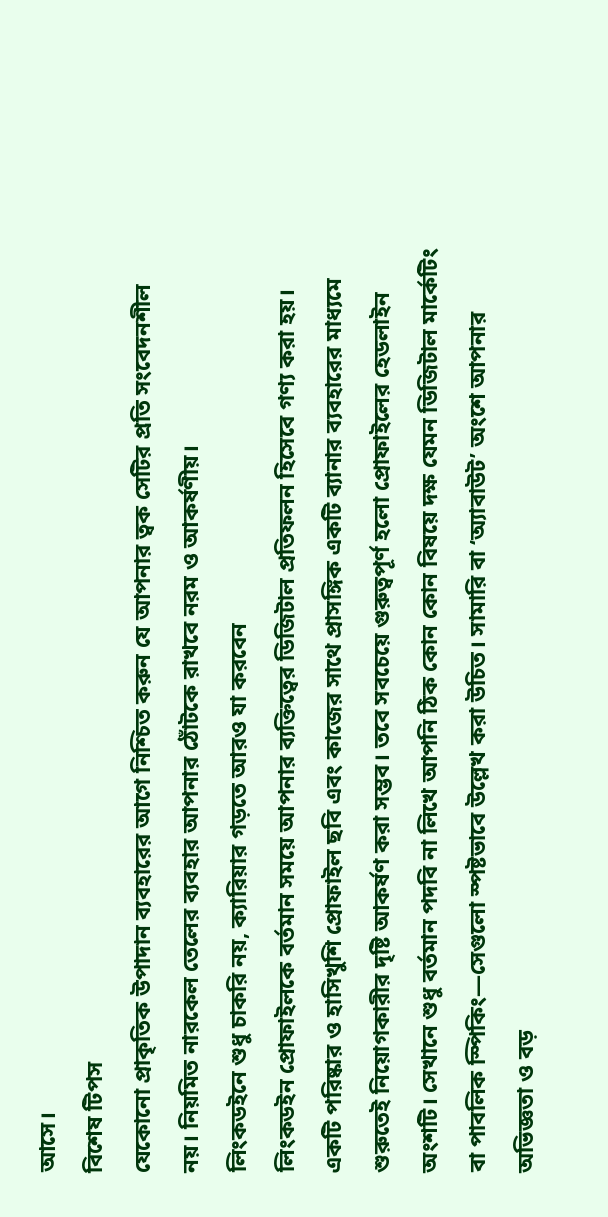আসে।
বিশেষ টিপস
যেকোনো প্রাকৃতিক উপাদান ব্যবহারের আগে নিশ্চিত করুন যে আপনার ত্বক সেটির প্রতি সংবেদনশীল নয়। নিয়মিত নারকেল তেলের ব্যবহার আপনার ঠোঁটকে রাখবে নরম ও আকর্ষণীয়।
লিংকডইনে শুধু চাকরি নয়, ক্যারিয়ার গড়তে আরও যা করবেন
লিংকডইন প্রোফাইলকে বর্তমান সময়ে আপনার ব্যক্তিত্বের ডিজিটাল প্রতিফলন হিসেবে গণ্য করা হয়। একটি পরিষ্কার ও হাসিখুশি প্রোফাইল ছবি এবং কাজের সাথে প্রাসঙ্গিক একটি ব্যানার ব্যবহারের মাধ্যমে শুরুতেই নিয়োগকারীর দৃষ্টি আকর্ষণ করা সম্ভব। তবে সবচেয়ে গুরুত্বপূর্ণ হলো প্রোফাইলের হেডলাইন অংশটি। সেখানে শুধু বর্তমান পদবি না লিখে আপনি ঠিক কোন কোন বিষয়ে দক্ষ যেমন ডিজিটাল মার্কেটিং বা পাবলিক স্পিকিং—সেগুলো স্পষ্টভাবে উল্লেখ করা উচিত। সামারি বা ‘অ্যাবাউট’ অংশে আপনার অভিজ্ঞতা ও বড়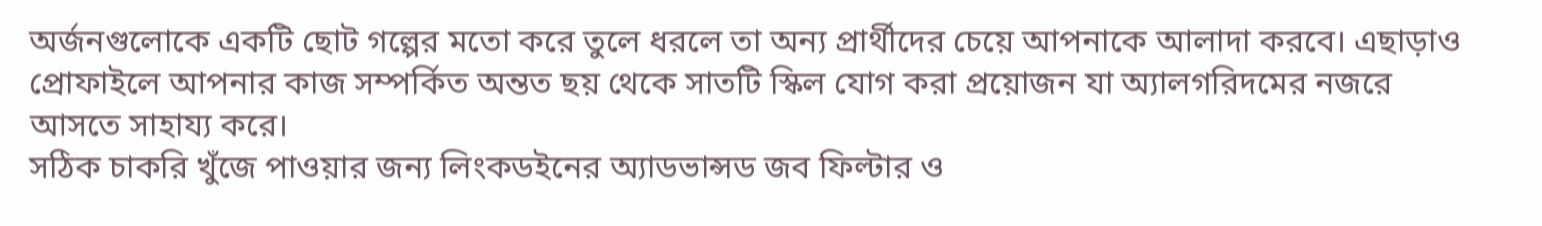অর্জনগুলোকে একটি ছোট গল্পের মতো করে তুলে ধরলে তা অন্য প্রার্থীদের চেয়ে আপনাকে আলাদা করবে। এছাড়াও প্রোফাইলে আপনার কাজ সম্পর্কিত অন্তত ছয় থেকে সাতটি স্কিল যোগ করা প্রয়োজন যা অ্যালগরিদমের নজরে আসতে সাহায্য করে।
সঠিক চাকরি খুঁজে পাওয়ার জন্য লিংকডইনের অ্যাডভান্সড জব ফিল্টার ও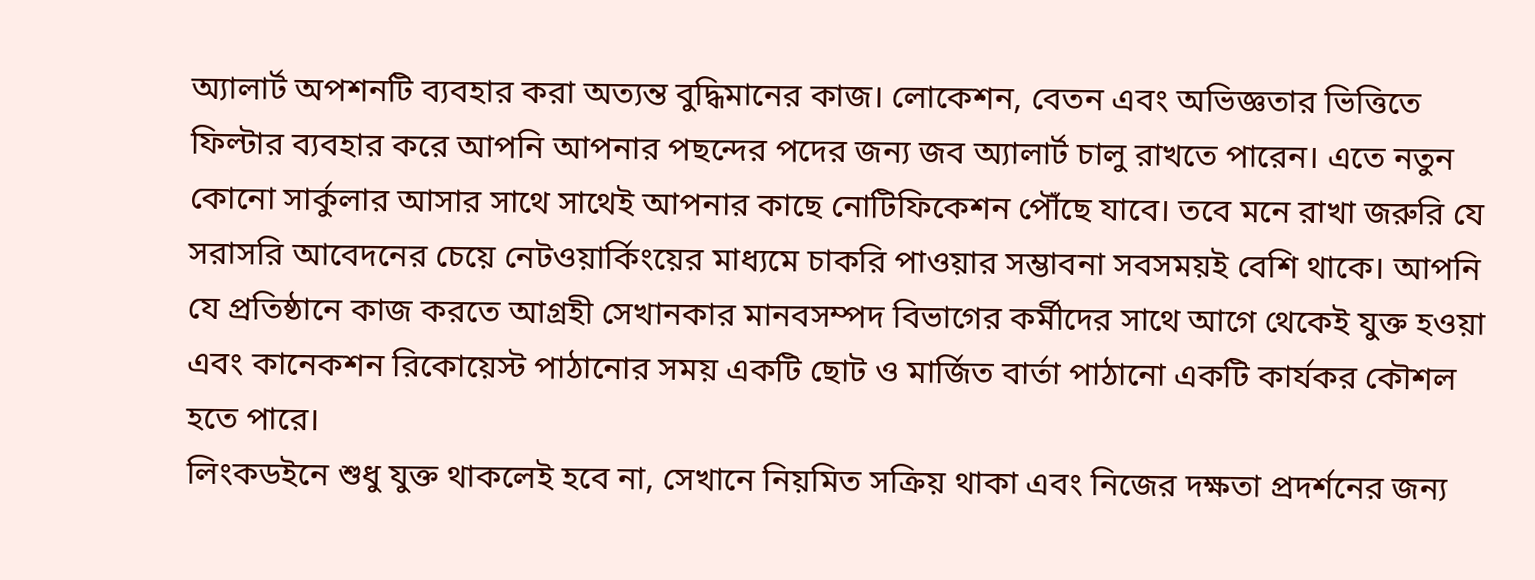অ্যালার্ট অপশনটি ব্যবহার করা অত্যন্ত বুদ্ধিমানের কাজ। লোকেশন, বেতন এবং অভিজ্ঞতার ভিত্তিতে ফিল্টার ব্যবহার করে আপনি আপনার পছন্দের পদের জন্য জব অ্যালার্ট চালু রাখতে পারেন। এতে নতুন কোনো সার্কুলার আসার সাথে সাথেই আপনার কাছে নোটিফিকেশন পৌঁছে যাবে। তবে মনে রাখা জরুরি যে সরাসরি আবেদনের চেয়ে নেটওয়ার্কিংয়ের মাধ্যমে চাকরি পাওয়ার সম্ভাবনা সবসময়ই বেশি থাকে। আপনি যে প্রতিষ্ঠানে কাজ করতে আগ্রহী সেখানকার মানবসম্পদ বিভাগের কর্মীদের সাথে আগে থেকেই যুক্ত হওয়া এবং কানেকশন রিকোয়েস্ট পাঠানোর সময় একটি ছোট ও মার্জিত বার্তা পাঠানো একটি কার্যকর কৌশল হতে পারে।
লিংকডইনে শুধু যুক্ত থাকলেই হবে না, সেখানে নিয়মিত সক্রিয় থাকা এবং নিজের দক্ষতা প্রদর্শনের জন্য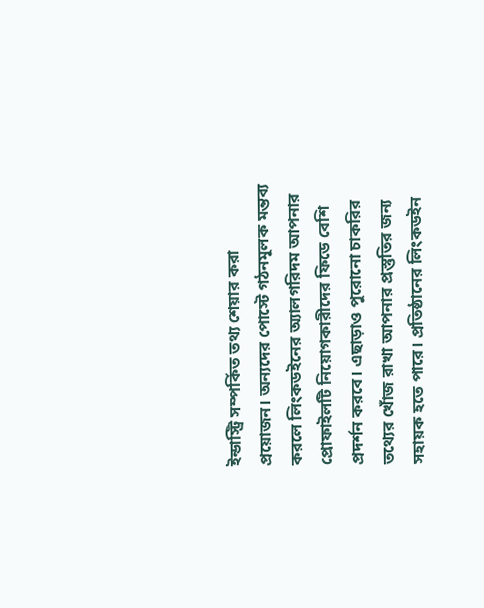ইন্ডাস্ট্রি সম্পর্কিত তথ্য শেয়ার করা প্রয়োজন। অন্যদের পোস্টে গঠনমূলক মন্তব্য করলে লিংকডইনের অ্যালগরিদম আপনার প্রোফাইলটি নিয়োগকারীদের ফিডে বেশি প্রদর্শন করবে। এছাড়াও পুরোনো চাকরির তথ্যের খোঁজ রাখা আপনার প্রস্তুতির জন্য সহায়ক হতে পারে। প্রতিষ্ঠানের লিংকডইন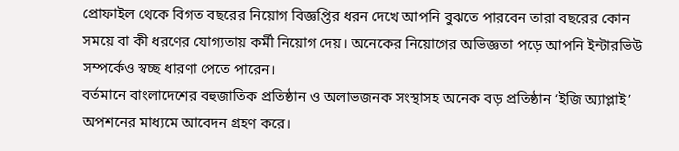প্রোফাইল থেকে বিগত বছরের নিয়োগ বিজ্ঞপ্তির ধরন দেখে আপনি বুঝতে পারবেন তারা বছরের কোন সময়ে বা কী ধরণের যোগ্যতায় কর্মী নিয়োগ দেয়। অনেকের নিয়োগের অভিজ্ঞতা পড়ে আপনি ইন্টারভিউ সম্পর্কেও স্বচ্ছ ধারণা পেতে পারেন।
বর্তমানে বাংলাদেশের বহুজাতিক প্রতিষ্ঠান ও অলাভজনক সংস্থাসহ অনেক বড় প্রতিষ্ঠান ‘ইজি অ্যাপ্লাই’ অপশনের মাধ্যমে আবেদন গ্রহণ করে।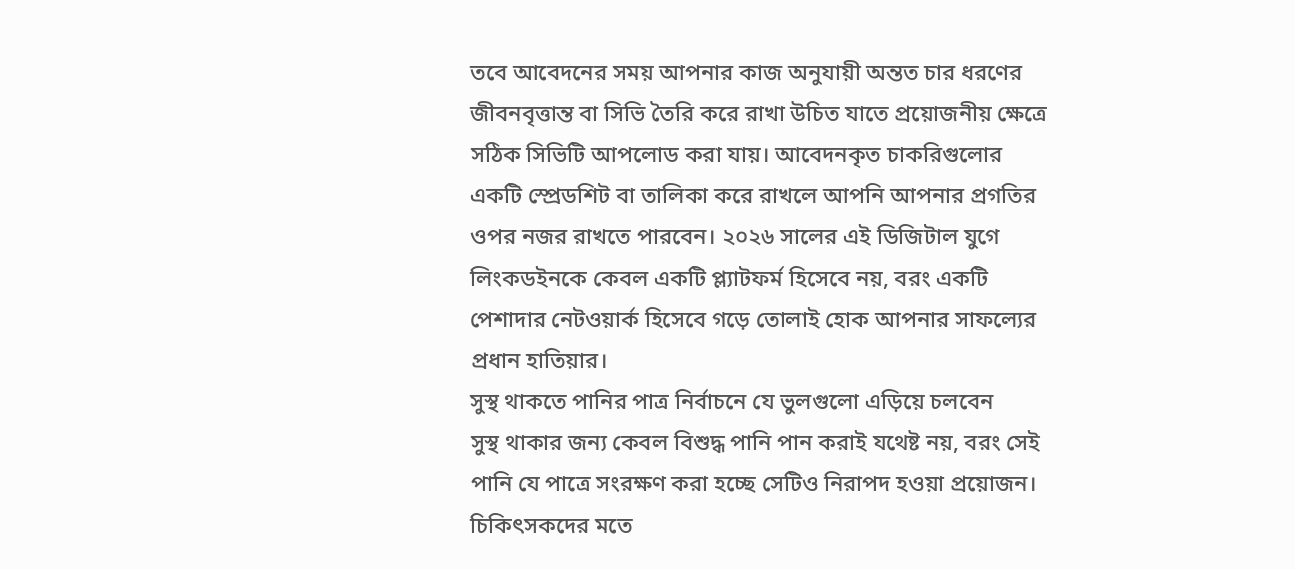তবে আবেদনের সময় আপনার কাজ অনুযায়ী অন্তত চার ধরণের জীবনবৃত্তান্ত বা সিভি তৈরি করে রাখা উচিত যাতে প্রয়োজনীয় ক্ষেত্রে সঠিক সিভিটি আপলোড করা যায়। আবেদনকৃত চাকরিগুলোর একটি স্প্রেডশিট বা তালিকা করে রাখলে আপনি আপনার প্রগতির ওপর নজর রাখতে পারবেন। ২০২৬ সালের এই ডিজিটাল যুগে লিংকডইনকে কেবল একটি প্ল্যাটফর্ম হিসেবে নয়, বরং একটি পেশাদার নেটওয়ার্ক হিসেবে গড়ে তোলাই হোক আপনার সাফল্যের প্রধান হাতিয়ার।
সুস্থ থাকতে পানির পাত্র নির্বাচনে যে ভুলগুলো এড়িয়ে চলবেন
সুস্থ থাকার জন্য কেবল বিশুদ্ধ পানি পান করাই যথেষ্ট নয়, বরং সেই পানি যে পাত্রে সংরক্ষণ করা হচ্ছে সেটিও নিরাপদ হওয়া প্রয়োজন। চিকিৎসকদের মতে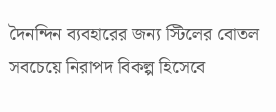দৈনন্দিন ব্যবহারের জন্য স্টিলের বোতল সবচেয়ে নিরাপদ বিকল্প হিসেবে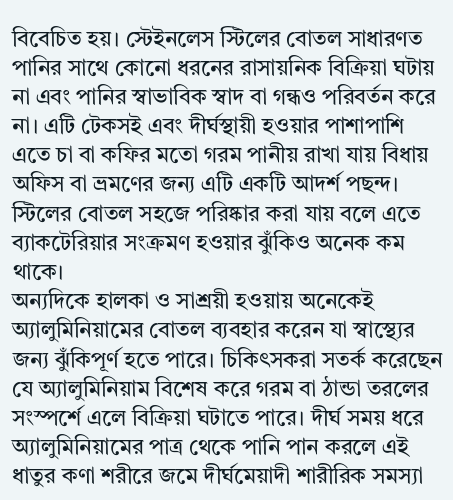বিবেচিত হয়। স্টেইনলেস স্টিলের বোতল সাধারণত পানির সাথে কোনো ধরনের রাসায়নিক বিক্রিয়া ঘটায় না এবং পানির স্বাভাবিক স্বাদ বা গন্ধও পরিবর্তন করে না। এটি টেকসই এবং দীর্ঘস্থায়ী হওয়ার পাশাপাশি এতে চা বা কফির মতো গরম পানীয় রাখা যায় বিধায় অফিস বা ভ্রমণের জন্য এটি একটি আদর্শ পছন্দ। স্টিলের বোতল সহজে পরিষ্কার করা যায় বলে এতে ব্যাকটেরিয়ার সংক্রমণ হওয়ার ঝুঁকিও অনেক কম থাকে।
অন্যদিকে হালকা ও সাশ্রয়ী হওয়ায় অনেকেই অ্যালুমিনিয়ামের বোতল ব্যবহার করেন যা স্বাস্থ্যের জন্য ঝুঁকিপূর্ণ হতে পারে। চিকিৎসকরা সতর্ক করেছেন যে অ্যালুমিনিয়াম বিশেষ করে গরম বা ঠান্ডা তরলের সংস্পর্শে এলে বিক্রিয়া ঘটাতে পারে। দীর্ঘ সময় ধরে অ্যালুমিনিয়ামের পাত্র থেকে পানি পান করলে এই ধাতুর কণা শরীরে জমে দীর্ঘমেয়াদী শারীরিক সমস্যা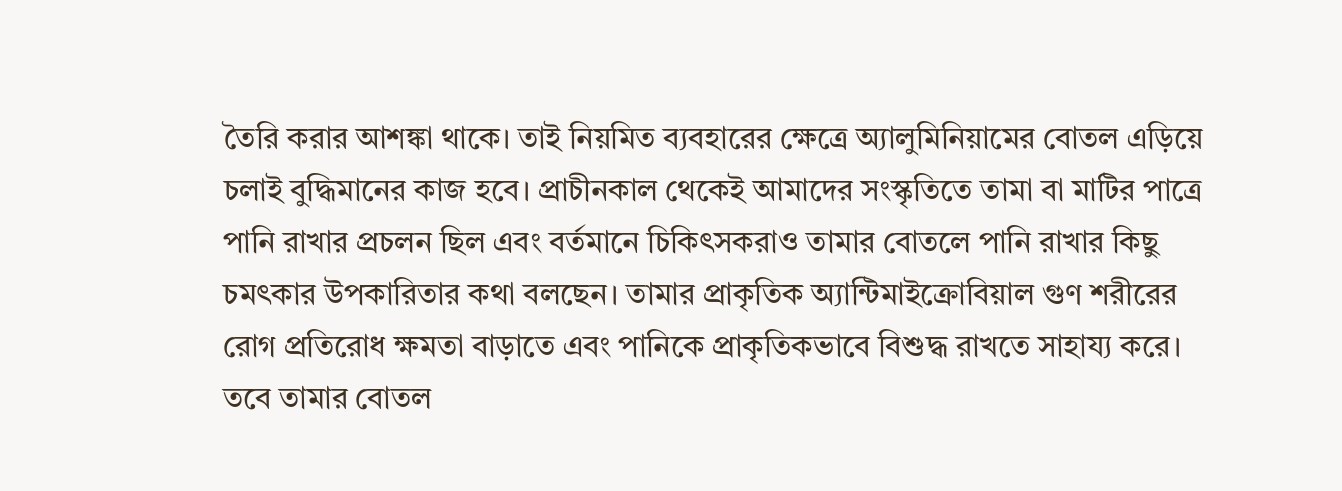তৈরি করার আশঙ্কা থাকে। তাই নিয়মিত ব্যবহারের ক্ষেত্রে অ্যালুমিনিয়ামের বোতল এড়িয়ে চলাই বুদ্ধিমানের কাজ হবে। প্রাচীনকাল থেকেই আমাদের সংস্কৃতিতে তামা বা মাটির পাত্রে পানি রাখার প্রচলন ছিল এবং বর্তমানে চিকিৎসকরাও তামার বোতলে পানি রাখার কিছু চমৎকার উপকারিতার কথা বলছেন। তামার প্রাকৃতিক অ্যান্টিমাইক্রোবিয়াল গুণ শরীরের রোগ প্রতিরোধ ক্ষমতা বাড়াতে এবং পানিকে প্রাকৃতিকভাবে বিশুদ্ধ রাখতে সাহায্য করে। তবে তামার বোতল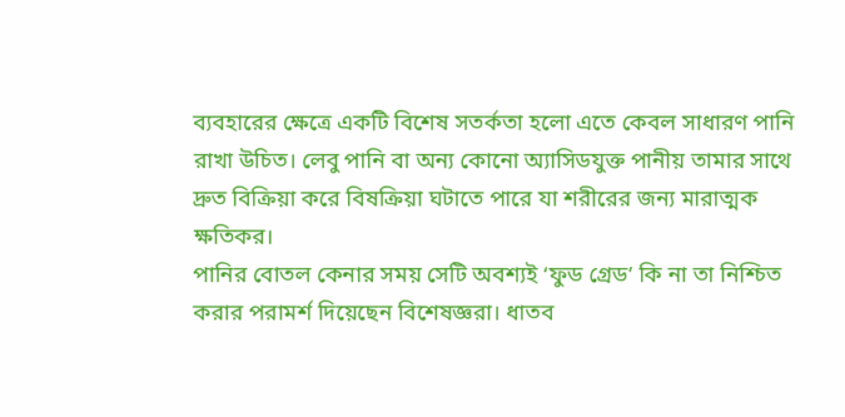ব্যবহারের ক্ষেত্রে একটি বিশেষ সতর্কতা হলো এতে কেবল সাধারণ পানি রাখা উচিত। লেবু পানি বা অন্য কোনো অ্যাসিডযুক্ত পানীয় তামার সাথে দ্রুত বিক্রিয়া করে বিষক্রিয়া ঘটাতে পারে যা শরীরের জন্য মারাত্মক ক্ষতিকর।
পানির বোতল কেনার সময় সেটি অবশ্যই ‘ফুড গ্রেড’ কি না তা নিশ্চিত করার পরামর্শ দিয়েছেন বিশেষজ্ঞরা। ধাতব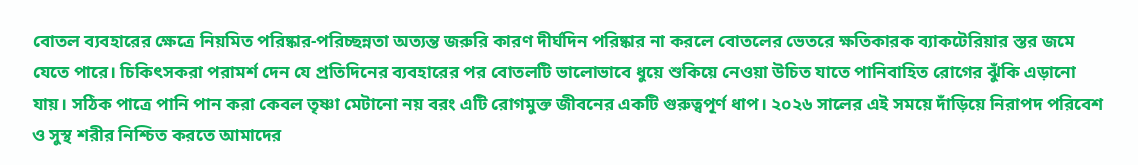বোতল ব্যবহারের ক্ষেত্রে নিয়মিত পরিষ্কার-পরিচ্ছন্নতা অত্যন্ত জরুরি কারণ দীর্ঘদিন পরিষ্কার না করলে বোতলের ভেতরে ক্ষতিকারক ব্যাকটেরিয়ার স্তর জমে যেতে পারে। চিকিৎসকরা পরামর্শ দেন যে প্রতিদিনের ব্যবহারের পর বোতলটি ভালোভাবে ধুয়ে শুকিয়ে নেওয়া উচিত যাতে পানিবাহিত রোগের ঝুঁকি এড়ানো যায়। সঠিক পাত্রে পানি পান করা কেবল তৃষ্ণা মেটানো নয় বরং এটি রোগমুক্ত জীবনের একটি গুরুত্বপূর্ণ ধাপ। ২০২৬ সালের এই সময়ে দাঁড়িয়ে নিরাপদ পরিবেশ ও সুস্থ শরীর নিশ্চিত করতে আমাদের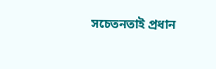সচেতনতাই প্রধান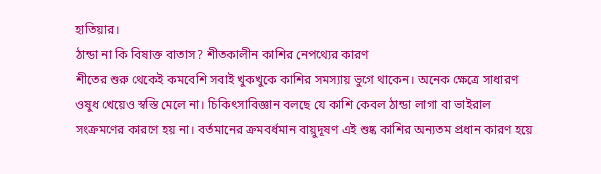হাতিয়ার।
ঠান্ডা না কি বিষাক্ত বাতাস? শীতকালীন কাশির নেপথ্যের কারণ
শীতের শুরু থেকেই কমবেশি সবাই খুকখুকে কাশির সমস্যায় ভুগে থাকেন। অনেক ক্ষেত্রে সাধারণ ওষুধ খেয়েও স্বস্তি মেলে না। চিকিৎসাবিজ্ঞান বলছে যে কাশি কেবল ঠান্ডা লাগা বা ভাইরাল সংক্রমণের কারণে হয় না। বর্তমানের ক্রমবর্ধমান বায়ুদূষণ এই শুষ্ক কাশির অন্যতম প্রধান কারণ হয়ে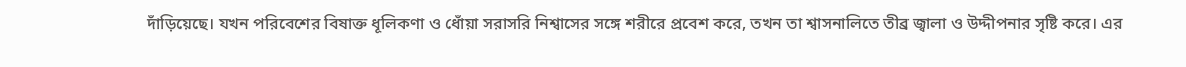দাঁড়িয়েছে। যখন পরিবেশের বিষাক্ত ধূলিকণা ও ধোঁয়া সরাসরি নিশ্বাসের সঙ্গে শরীরে প্রবেশ করে, তখন তা শ্বাসনালিতে তীব্র জ্বালা ও উদ্দীপনার সৃষ্টি করে। এর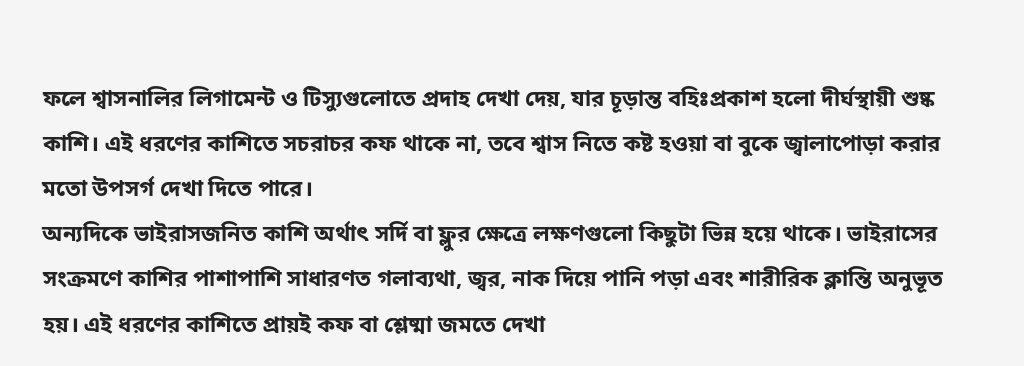ফলে শ্বাসনালির লিগামেন্ট ও টিস্যুগুলোতে প্রদাহ দেখা দেয়, যার চূড়ান্ত বহিঃপ্রকাশ হলো দীর্ঘস্থায়ী শুষ্ক কাশি। এই ধরণের কাশিতে সচরাচর কফ থাকে না, তবে শ্বাস নিতে কষ্ট হওয়া বা বুকে জ্বালাপোড়া করার মতো উপসর্গ দেখা দিতে পারে।
অন্যদিকে ভাইরাসজনিত কাশি অর্থাৎ সর্দি বা ফ্লুর ক্ষেত্রে লক্ষণগুলো কিছুটা ভিন্ন হয়ে থাকে। ভাইরাসের সংক্রমণে কাশির পাশাপাশি সাধারণত গলাব্যথা, জ্বর, নাক দিয়ে পানি পড়া এবং শারীরিক ক্লান্তি অনুভূত হয়। এই ধরণের কাশিতে প্রায়ই কফ বা শ্লেষ্মা জমতে দেখা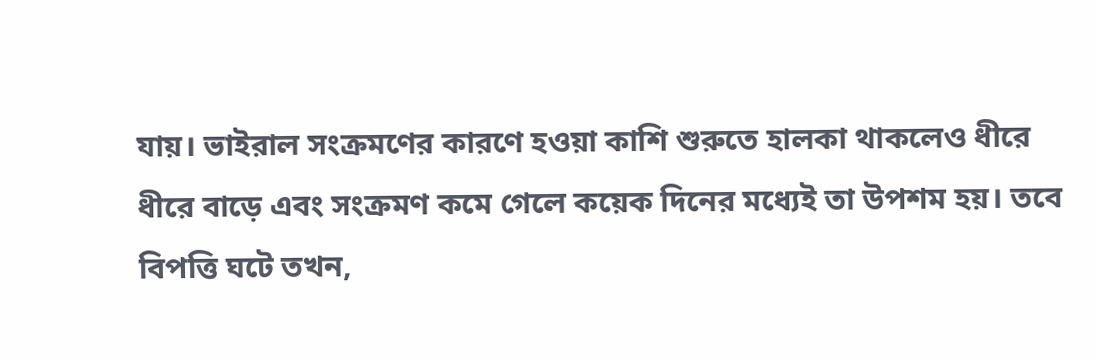যায়। ভাইরাল সংক্রমণের কারণে হওয়া কাশি শুরুতে হালকা থাকলেও ধীরে ধীরে বাড়ে এবং সংক্রমণ কমে গেলে কয়েক দিনের মধ্যেই তা উপশম হয়। তবে বিপত্তি ঘটে তখন,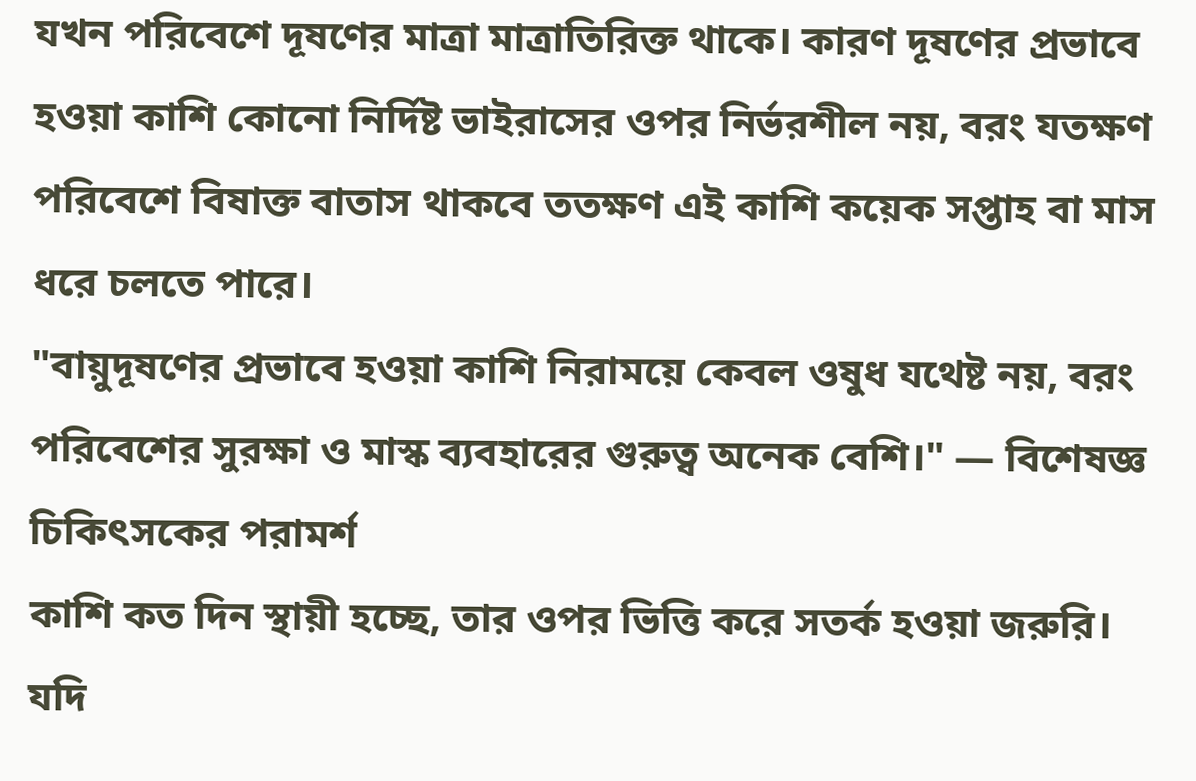যখন পরিবেশে দূষণের মাত্রা মাত্রাতিরিক্ত থাকে। কারণ দূষণের প্রভাবে হওয়া কাশি কোনো নির্দিষ্ট ভাইরাসের ওপর নির্ভরশীল নয়, বরং যতক্ষণ পরিবেশে বিষাক্ত বাতাস থাকবে ততক্ষণ এই কাশি কয়েক সপ্তাহ বা মাস ধরে চলতে পারে।
"বায়ুদূষণের প্রভাবে হওয়া কাশি নিরাময়ে কেবল ওষুধ যথেষ্ট নয়, বরং পরিবেশের সুরক্ষা ও মাস্ক ব্যবহারের গুরুত্ব অনেক বেশি।" — বিশেষজ্ঞ চিকিৎসকের পরামর্শ
কাশি কত দিন স্থায়ী হচ্ছে, তার ওপর ভিত্তি করে সতর্ক হওয়া জরুরি। যদি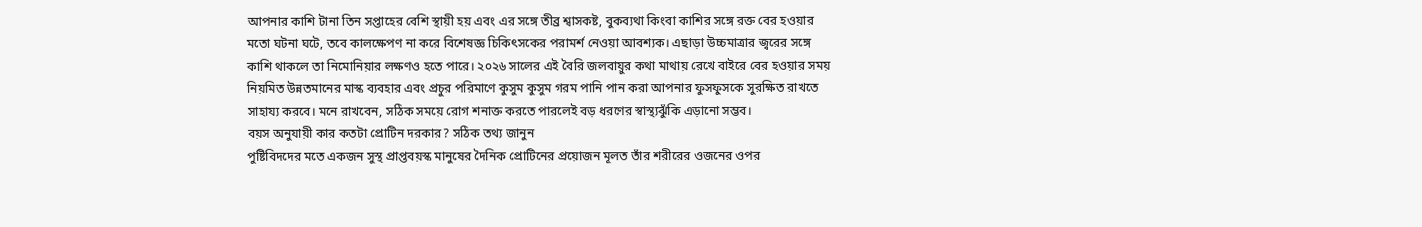আপনার কাশি টানা তিন সপ্তাহের বেশি স্থায়ী হয় এবং এর সঙ্গে তীব্র শ্বাসকষ্ট, বুকব্যথা কিংবা কাশির সঙ্গে রক্ত বের হওয়ার মতো ঘটনা ঘটে, তবে কালক্ষেপণ না করে বিশেষজ্ঞ চিকিৎসকের পরামর্শ নেওয়া আবশ্যক। এছাড়া উচ্চমাত্রার জ্বরের সঙ্গে কাশি থাকলে তা নিমোনিয়ার লক্ষণও হতে পারে। ২০২৬ সালের এই বৈরি জলবায়ুর কথা মাথায় রেখে বাইরে বের হওয়ার সময় নিয়মিত উন্নতমানের মাস্ক ব্যবহার এবং প্রচুর পরিমাণে কুসুম কুসুম গরম পানি পান করা আপনার ফুসফুসকে সুরক্ষিত রাখতে সাহায্য করবে। মনে রাখবেন, সঠিক সময়ে রোগ শনাক্ত করতে পারলেই বড় ধরণের স্বাস্থ্যঝুঁকি এড়ানো সম্ভব।
বয়স অনুযায়ী কার কতটা প্রোটিন দরকার? সঠিক তথ্য জানুন
পুষ্টিবিদদের মতে একজন সুস্থ প্রাপ্তবয়স্ক মানুষের দৈনিক প্রোটিনের প্রয়োজন মূলত তাঁর শরীরের ওজনের ওপর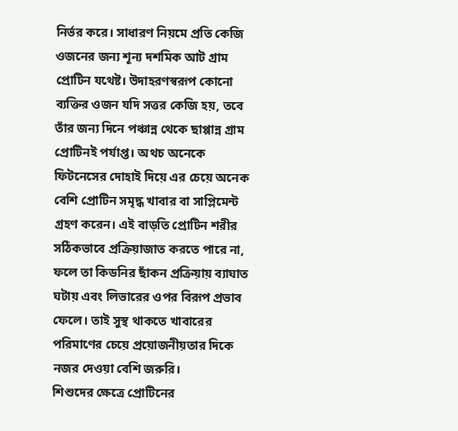নির্ভর করে। সাধারণ নিয়মে প্রতি কেজি ওজনের জন্য শূন্য দশমিক আট গ্রাম প্রোটিন যথেষ্ট। উদাহরণস্বরূপ কোনো ব্যক্তির ওজন যদি সত্তর কেজি হয়, তবে তাঁর জন্য দিনে পঞ্চান্ন থেকে ছাপ্পান্ন গ্রাম প্রোটিনই পর্যাপ্ত। অথচ অনেকে ফিটনেসের দোহাই দিয়ে এর চেয়ে অনেক বেশি প্রোটিন সমৃদ্ধ খাবার বা সাপ্লিমেন্ট গ্রহণ করেন। এই বাড়তি প্রোটিন শরীর সঠিকভাবে প্রক্রিয়াজাত করতে পারে না, ফলে তা কিডনির ছাঁকন প্রক্রিয়ায় ব্যাঘাত ঘটায় এবং লিভারের ওপর বিরূপ প্রভাব ফেলে। তাই সুস্থ থাকতে খাবারের পরিমাণের চেয়ে প্রয়োজনীয়তার দিকে নজর দেওয়া বেশি জরুরি।
শিশুদের ক্ষেত্রে প্রোটিনের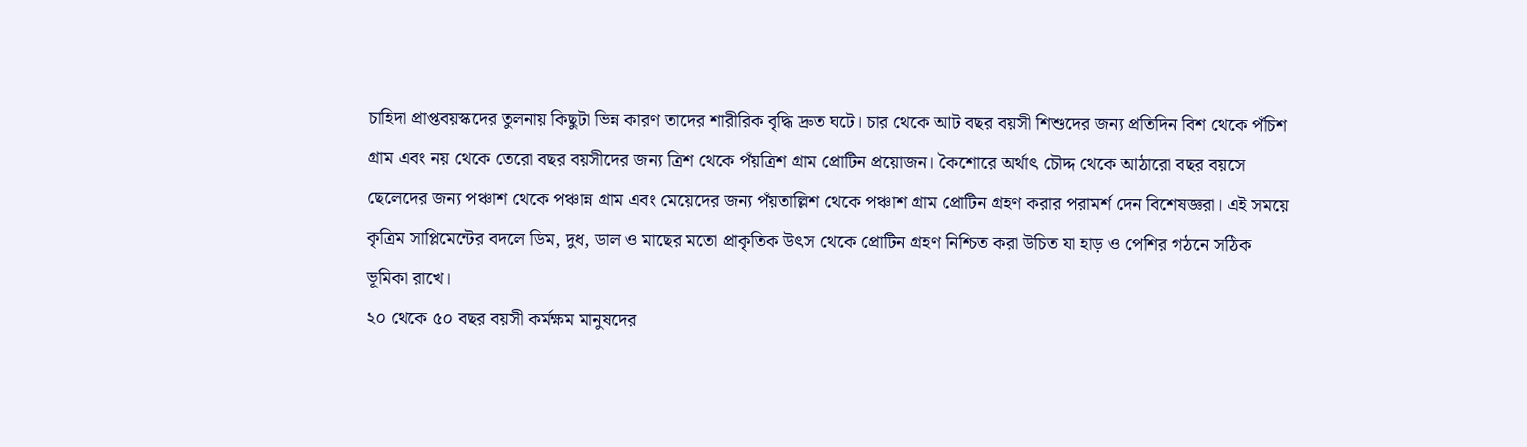চাহিদা প্রাপ্তবয়স্কদের তুলনায় কিছুটা ভিন্ন কারণ তাদের শারীরিক বৃদ্ধি দ্রুত ঘটে। চার থেকে আট বছর বয়সী শিশুদের জন্য প্রতিদিন বিশ থেকে পঁচিশ গ্রাম এবং নয় থেকে তেরো বছর বয়সীদের জন্য ত্রিশ থেকে পঁয়ত্রিশ গ্রাম প্রোটিন প্রয়োজন। কৈশোরে অর্থাৎ চৌদ্দ থেকে আঠারো বছর বয়সে ছেলেদের জন্য পঞ্চাশ থেকে পঞ্চান্ন গ্রাম এবং মেয়েদের জন্য পঁয়তাল্লিশ থেকে পঞ্চাশ গ্রাম প্রোটিন গ্রহণ করার পরামর্শ দেন বিশেষজ্ঞরা। এই সময়ে কৃত্রিম সাপ্লিমেন্টের বদলে ডিম, দুধ, ডাল ও মাছের মতো প্রাকৃতিক উৎস থেকে প্রোটিন গ্রহণ নিশ্চিত করা উচিত যা হাড় ও পেশির গঠনে সঠিক ভূমিকা রাখে।
২০ থেকে ৫০ বছর বয়সী কর্মক্ষম মানুষদের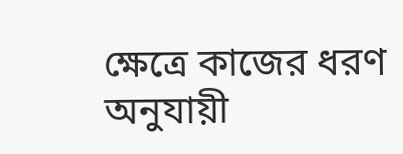ক্ষেত্রে কাজের ধরণ অনুযায়ী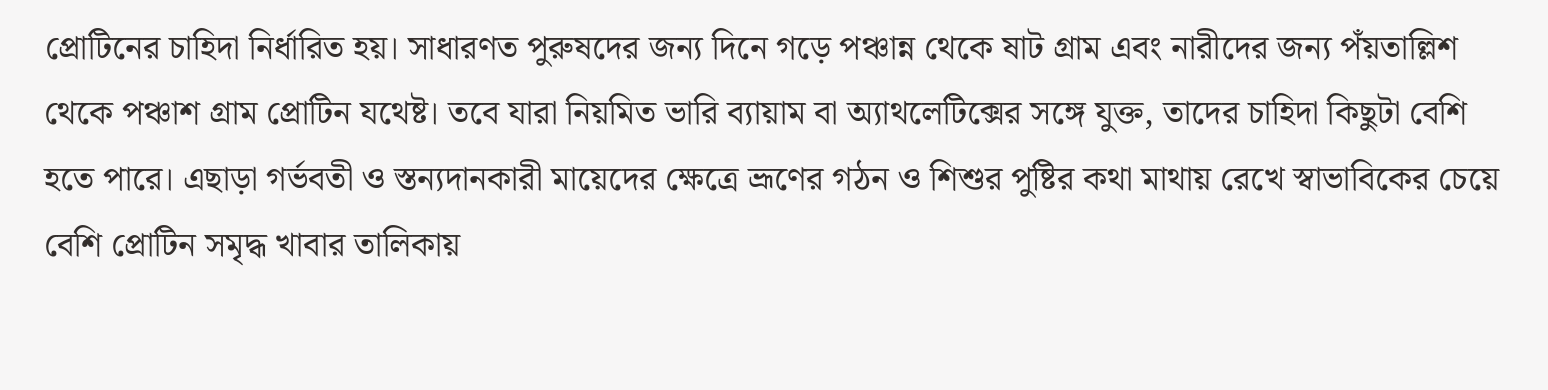প্রোটিনের চাহিদা নির্ধারিত হয়। সাধারণত পুরুষদের জন্য দিনে গড়ে পঞ্চান্ন থেকে ষাট গ্রাম এবং নারীদের জন্য পঁয়তাল্লিশ থেকে পঞ্চাশ গ্রাম প্রোটিন যথেষ্ট। তবে যারা নিয়মিত ভারি ব্যায়াম বা অ্যাথলেটিক্সের সঙ্গে যুক্ত, তাদের চাহিদা কিছুটা বেশি হতে পারে। এছাড়া গর্ভবতী ও স্তন্যদানকারী মায়েদের ক্ষেত্রে ভ্রূণের গঠন ও শিশুর পুষ্টির কথা মাথায় রেখে স্বাভাবিকের চেয়ে বেশি প্রোটিন সমৃদ্ধ খাবার তালিকায়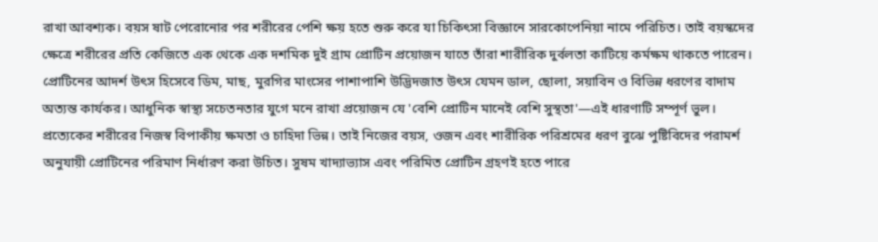রাখা আবশ্যক। বয়স ষাট পেরোনোর পর শরীরের পেশি ক্ষয় হতে শুরু করে যা চিকিৎসা বিজ্ঞানে সারকোপেনিয়া নামে পরিচিত। তাই বয়স্কদের ক্ষেত্রে শরীরের প্রতি কেজিতে এক থেকে এক দশমিক দুই গ্রাম প্রোটিন প্রয়োজন যাতে তাঁরা শারীরিক দুর্বলতা কাটিয়ে কর্মক্ষম থাকতে পারেন।
প্রোটিনের আদর্শ উৎস হিসেবে ডিম, মাছ, মুরগির মাংসের পাশাপাশি উদ্ভিদজাত উৎস যেমন ডাল, ছোলা, সয়াবিন ও বিভিন্ন ধরণের বাদাম অত্যন্ত কার্যকর। আধুনিক স্বাস্থ্য সচেতনতার যুগে মনে রাখা প্রয়োজন যে 'বেশি প্রোটিন মানেই বেশি সুস্থতা'—এই ধারণাটি সম্পূর্ণ ভুল। প্রত্যেকের শরীরের নিজস্ব বিপাকীয় ক্ষমতা ও চাহিদা ভিন্ন। তাই নিজের বয়স, ওজন এবং শারীরিক পরিশ্রমের ধরণ বুঝে পুষ্টিবিদের পরামর্শ অনুযায়ী প্রোটিনের পরিমাণ নির্ধারণ করা উচিত। সুষম খাদ্যাভ্যাস এবং পরিমিত প্রোটিন গ্রহণই হতে পারে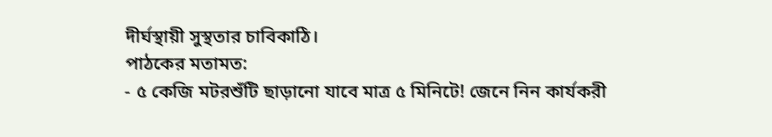দীর্ঘস্থায়ী সুস্থতার চাবিকাঠি।
পাঠকের মতামত:
- ৫ কেজি মটরশুঁটি ছাড়ানো যাবে মাত্র ৫ মিনিটে! জেনে নিন কার্যকরী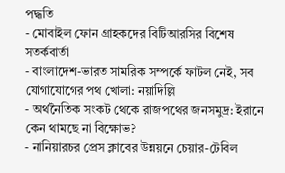পদ্ধতি
- মোবাইল ফোন গ্রাহকদের বিটিআরসির বিশেষ সতর্কবার্তা
- বাংলাদেশ-ভারত সামরিক সম্পর্কে ফাটল নেই, সব যোগাযোগের পথ খোলা: নয়াদিল্লি
- অর্থনৈতিক সংকট থেকে রাজপথের জনসমুদ্র: ইরানে কেন থামছে না বিক্ষোভ?
- নানিয়ারচর প্রেস ক্লাবের উন্নয়নে চেয়ার-টেবিল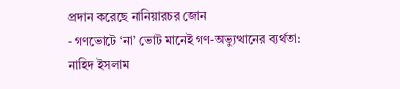প্রদান করেছে নানিয়ারচর জোন
- গণভোটে ‘না’ ভোট মানেই গণ-অভ্যুত্থানের ব্যর্থতা: নাহিদ ইসলাম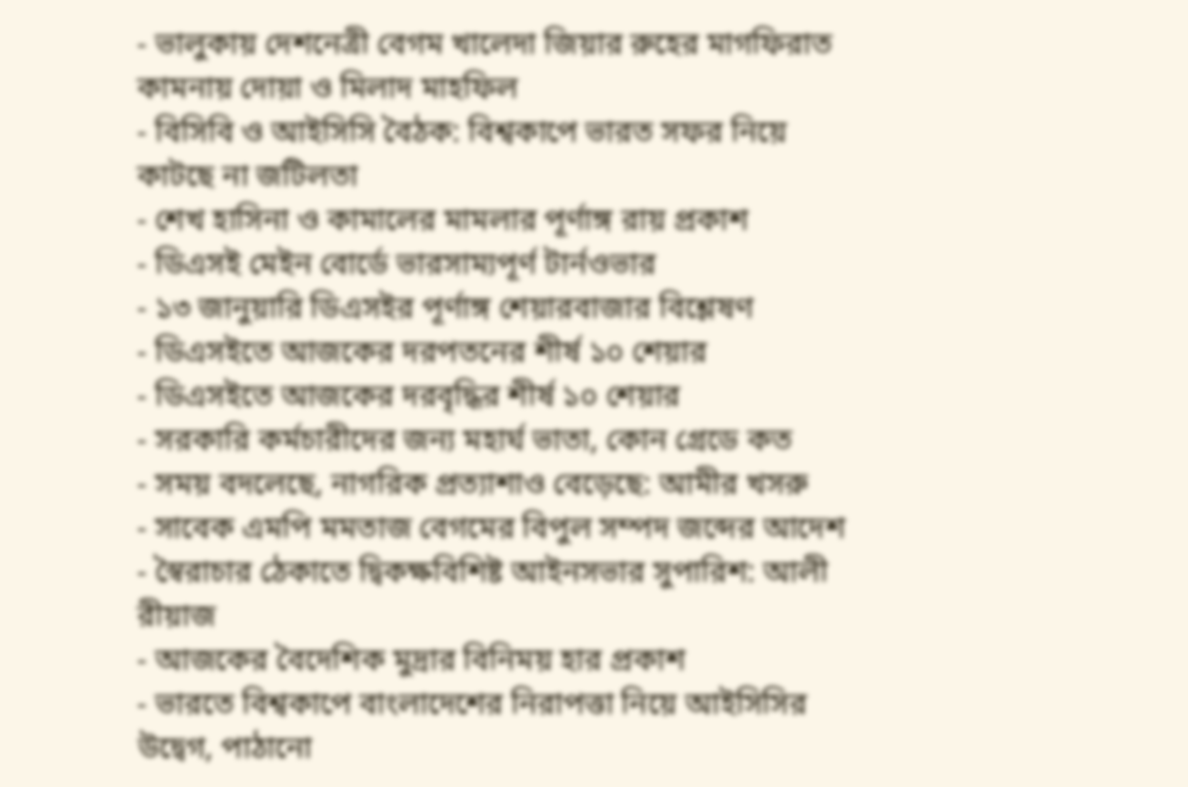- ভালুকায় দেশনেত্রী বেগম খালেদা জিয়ার রুহের মাগফিরাত কামনায় দোয়া ও মিলাদ মাহফিল
- বিসিবি ও আইসিসি বৈঠক: বিশ্বকাপে ভারত সফর নিয়ে কাটছে না জটিলতা
- শেখ হাসিনা ও কামালের মামলার পূর্ণাঙ্গ রায় প্রকাশ
- ডিএসই মেইন বোর্ডে ভারসাম্যপূর্ণ টার্নওভার
- ১৩ জানুয়ারি ডিএসইর পূর্ণাঙ্গ শেয়ারবাজার বিশ্লেষণ
- ডিএসইতে আজকের দরপতনের শীর্ষ ১০ শেয়ার
- ডিএসইতে আজকের দরবৃদ্ধির শীর্ষ ১০ শেয়ার
- সরকারি কর্মচারীদের জন্য মহার্ঘ ভাতা, কোন গ্রেডে কত
- সময় বদলেছে, নাগরিক প্রত্যাশাও বেড়েছে: আমীর খসরু
- সাবেক এমপি মমতাজ বেগমের বিপুল সম্পদ জব্দের আদেশ
- স্বৈরাচার ঠেকাতে দ্বিকক্ষবিশিষ্ট আইনসভার সুপারিশ: আলী রীয়াজ
- আজকের বৈদেশিক মুদ্রার বিনিময় হার প্রকাশ
- ভারতে বিশ্বকাপে বাংলাদেশের নিরাপত্তা নিয়ে আইসিসির উদ্বেগ, পাঠানো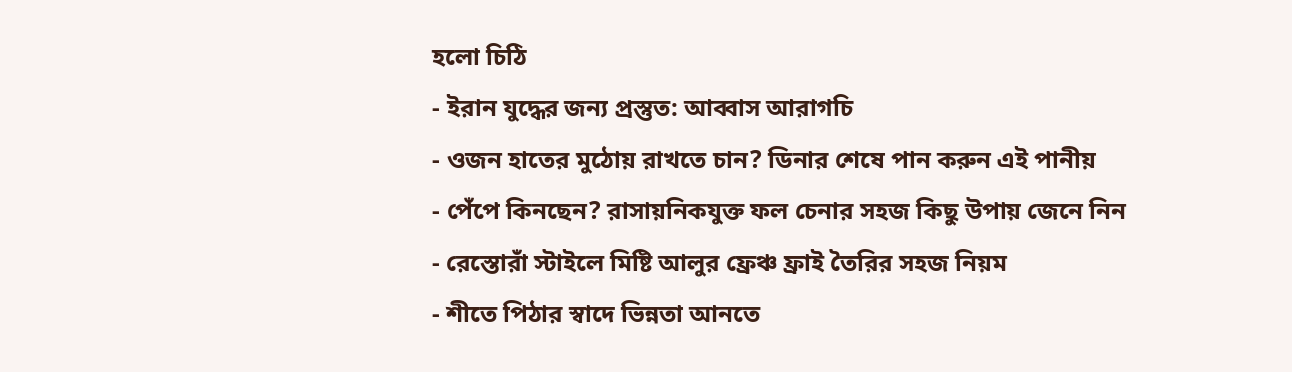হলো চিঠি
- ইরান যুদ্ধের জন্য প্রস্তুত: আব্বাস আরাগচি
- ওজন হাতের মুঠোয় রাখতে চান? ডিনার শেষে পান করুন এই পানীয়
- পেঁপে কিনছেন? রাসায়নিকযুক্ত ফল চেনার সহজ কিছু উপায় জেনে নিন
- রেস্তোরাঁ স্টাইলে মিষ্টি আলুর ফ্রেঞ্চ ফ্রাই তৈরির সহজ নিয়ম
- শীতে পিঠার স্বাদে ভিন্নতা আনতে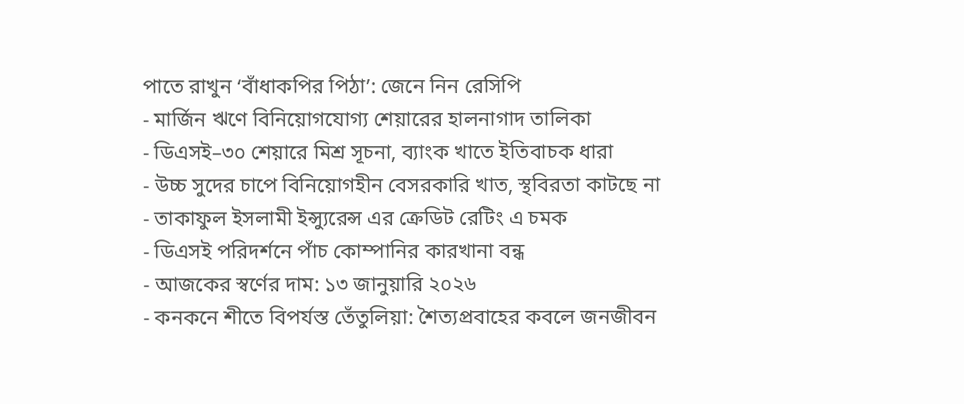পাতে রাখুন ‘বাঁধাকপির পিঠা’: জেনে নিন রেসিপি
- মার্জিন ঋণে বিনিয়োগযোগ্য শেয়ারের হালনাগাদ তালিকা
- ডিএসই–৩০ শেয়ারে মিশ্র সূচনা, ব্যাংক খাতে ইতিবাচক ধারা
- উচ্চ সুদের চাপে বিনিয়োগহীন বেসরকারি খাত, স্থবিরতা কাটছে না
- তাকাফুল ইসলামী ইন্স্যুরেন্স এর ক্রেডিট রেটিং এ চমক
- ডিএসই পরিদর্শনে পাঁচ কোম্পানির কারখানা বন্ধ
- আজকের স্বর্ণের দাম: ১৩ জানুয়ারি ২০২৬
- কনকনে শীতে বিপর্যস্ত তেঁতুলিয়া: শৈত্যপ্রবাহের কবলে জনজীবন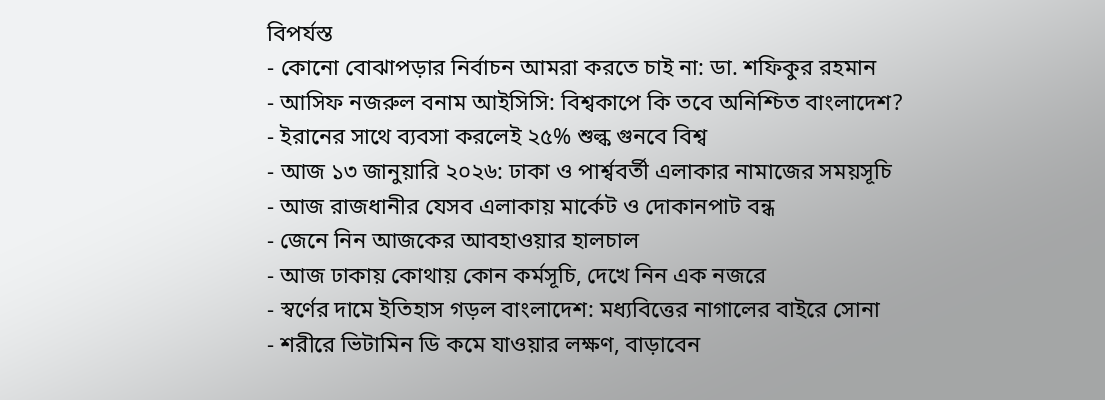বিপর্যস্ত
- কোনো বোঝাপড়ার নির্বাচন আমরা করতে চাই না: ডা. শফিকুর রহমান
- আসিফ নজরুল বনাম আইসিসি: বিশ্বকাপে কি তবে অনিশ্চিত বাংলাদেশ?
- ইরানের সাথে ব্যবসা করলেই ২৫% শুল্ক গুনবে বিশ্ব
- আজ ১৩ জানুয়ারি ২০২৬: ঢাকা ও পার্শ্ববর্তী এলাকার নামাজের সময়সূচি
- আজ রাজধানীর যেসব এলাকায় মার্কেট ও দোকানপাট বন্ধ
- জেনে নিন আজকের আবহাওয়ার হালচাল
- আজ ঢাকায় কোথায় কোন কর্মসূচি, দেখে নিন এক নজরে
- স্বর্ণের দামে ইতিহাস গড়ল বাংলাদেশ: মধ্যবিত্তের নাগালের বাইরে সোনা
- শরীরে ভিটামিন ডি কমে যাওয়ার লক্ষণ, বাড়াবেন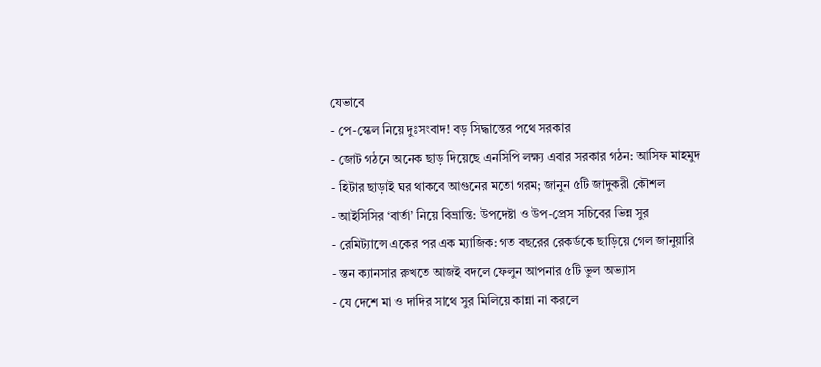যেভাবে
- পে-স্কেল নিয়ে দুঃসংবাদ! বড় সিদ্ধান্তের পথে সরকার
- জোট গঠনে অনেক ছাড় দিয়েছে এনসিপি লক্ষ্য এবার সরকার গঠন: আসিফ মাহমুদ
- হিটার ছাড়াই ঘর থাকবে আগুনের মতো গরম; জানুন ৫টি জাদুকরী কৌশল
- আইসিসির ‘বার্তা’ নিয়ে বিভ্রান্তি: উপদেষ্টা ও উপ-প্রেস সচিবের ভিন্ন সুর
- রেমিট্যান্সে একের পর এক ম্যাজিক: গত বছরের রেকর্ডকে ছাড়িয়ে গেল জানুয়ারি
- স্তন ক্যানসার রুখতে আজই বদলে ফেলুন আপনার ৫টি ভুল অভ্যাস
- যে দেশে মা ও দাদির সাথে সুর মিলিয়ে কান্না না করলে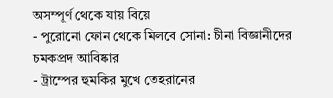অসম্পূর্ণ থেকে যায় বিয়ে
- পুরোনো ফোন থেকে মিলবে সোনা: চীনা বিজ্ঞানীদের চমকপ্রদ আবিষ্কার
- ট্রাম্পের হুমকির মুখে তেহরানের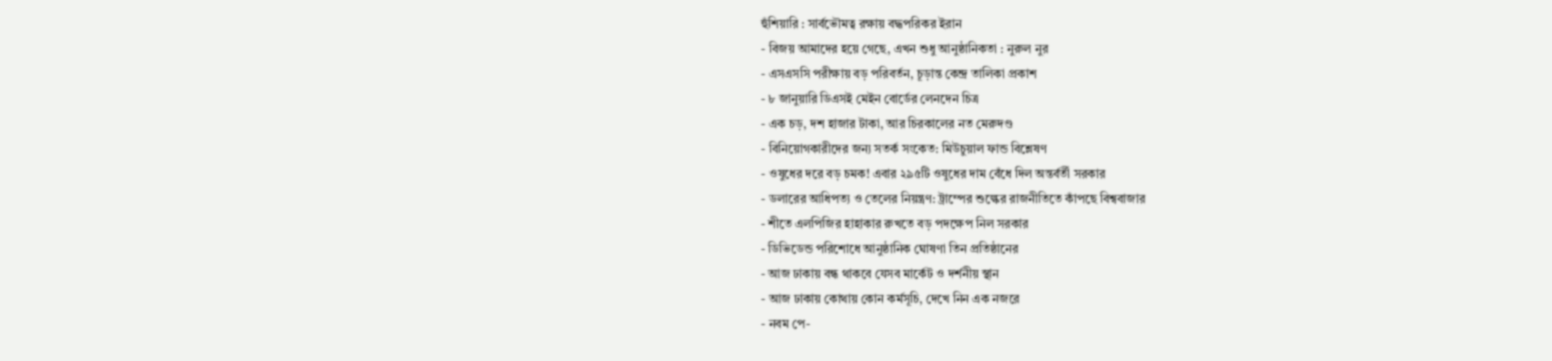হুঁশিয়ারি : সার্বভৌমত্ব রক্ষায় বদ্ধপরিকর ইরান
- বিজয় আমাদের হয়ে গেছে, এখন শুধু আনুষ্ঠানিকতা : নুরুল নুর
- এসএসসি পরীক্ষায় বড় পরিবর্তন, চূড়ান্ত কেন্দ্র তালিকা প্রকাশ
- ৮ জানুয়ারি ডিএসই মেইন বোর্ডের লেনদেন চিত্র
- এক চড়, দশ হাজার টাকা, আর চিরকালের নত মেরুদণ্ড
- বিনিয়োগকারীদের জন্য সতর্ক সংকেত: মিউচুয়াল ফান্ড বিশ্লেষণ
- ওষুধের দরে বড় চমক! এবার ২৯৫টি ওষুধের দাম বেঁধে দিল অন্তর্বর্তী সরকার
- ডলারের আধিপত্য ও তেলের নিয়ন্ত্রণ: ট্রাম্পের শুল্কের রাজনীতিতে কাঁপছে বিশ্ববাজার
- শীতে এলপিজির হাহাকার রুখতে বড় পদক্ষেপ নিল সরকার
- ডিভিডেন্ড পরিশোধে আনুষ্ঠানিক ঘোষণা তিন প্রতিষ্ঠানের
- আজ ঢাকায় বন্ধ থাকবে যেসব মার্কেট ও দর্শনীয় স্থান
- আজ ঢাকায় কোথায় কোন কর্মসূচি, দেখে নিন এক নজরে
- নবম পে-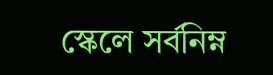স্কেলে সর্বনিম্ন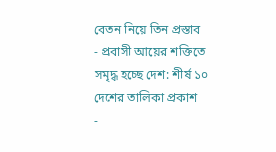বেতন নিয়ে তিন প্রস্তাব
- প্রবাসী আয়ের শক্তিতে সমৃদ্ধ হচ্ছে দেশ: শীর্ষ ১০ দেশের তালিকা প্রকাশ
-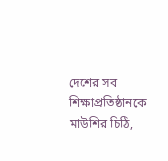দেশের সব শিক্ষাপ্রতিষ্ঠানকে মাউশির চিঠি,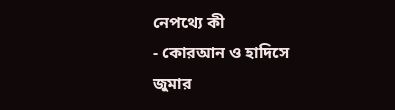নেপথ্যে কী
- কোরআন ও হাদিসে জুমার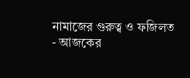নামাজের গুরুত্ব ও ফজিলত
- আজকের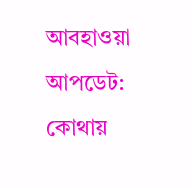আবহাওয়া আপডেট: কোথায়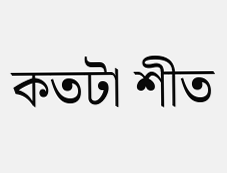কতটা শীত